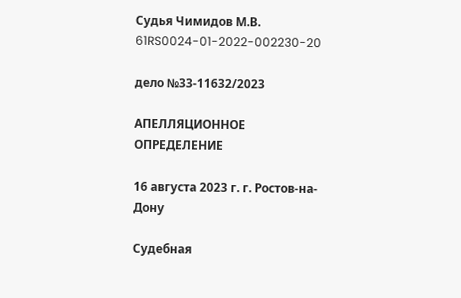Судья Чимидов М.В. 61RS0024-01-2022-002230-20

дело №33-11632/2023

АПЕЛЛЯЦИОННОЕ ОПРЕДЕЛЕНИЕ

16 августа 2023 г. г. Ростов-на-Дону

Судебная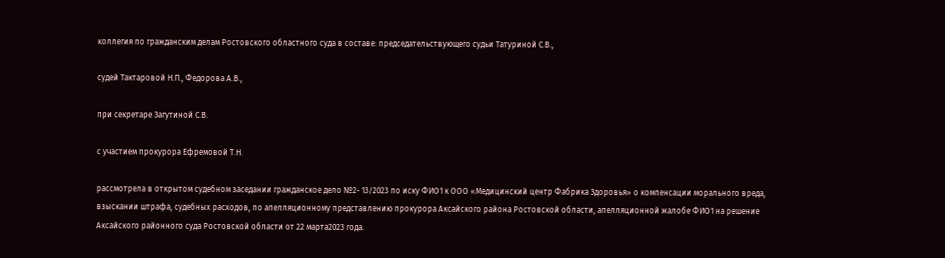коллегия по гражданским делам Ростовского областного суда в составе: председательствующего судьи Татуриной С.В.,

судей Тактаровой Н.П., Федорова А.В.,

при секретаре Загутиной С.В.

с участием прокурора Ефремовой Т.Н.

рассмотрела в открытом судебном заседании гражданское дело №2- 13/2023 по иску ФИО1 к ООО «Медицинский центр Фабрика Здоровья» о компенсации морального вреда, взыскании штрафа, судебных расходов, по апелляционному представлению прокурора Аксайского района Ростовской области, апелляционной жалобе ФИО1 на решение Аксайского районного суда Ростовской области от 22 марта2023 года.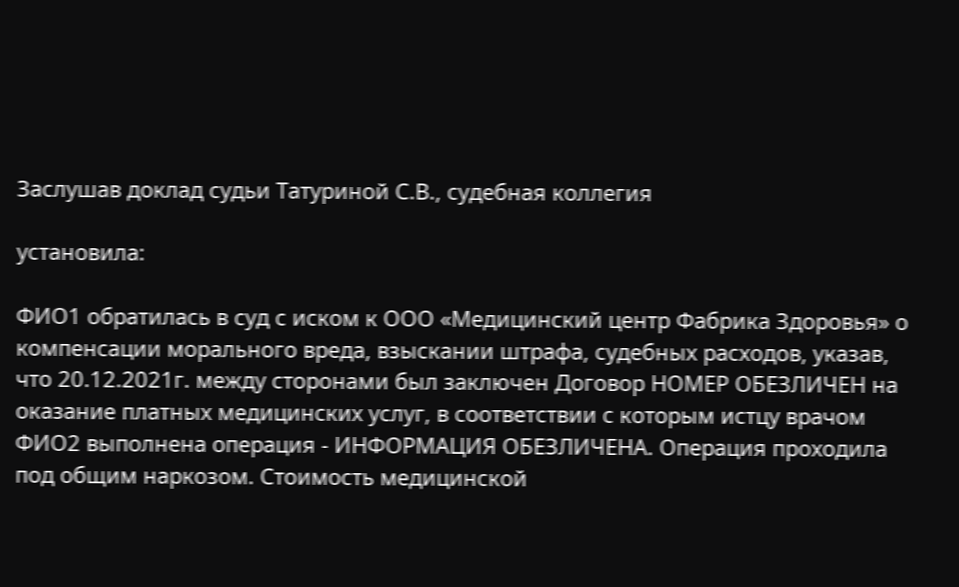Заслушав доклад судьи Татуриной С.В., судебная коллегия

установила:

ФИО1 обратилась в суд с иском к ООО «Медицинский центр Фабрика Здоровья» о компенсации морального вреда, взыскании штрафа, судебных расходов, указав, что 20.12.2021г. между сторонами был заключен Договор НОМЕР ОБЕЗЛИЧЕН на оказание платных медицинских услуг, в соответствии с которым истцу врачом ФИО2 выполнена операция - ИНФОРМАЦИЯ ОБЕЗЛИЧЕНА. Операция проходила под общим наркозом. Стоимость медицинской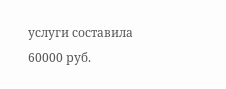услуги составила 60000 руб.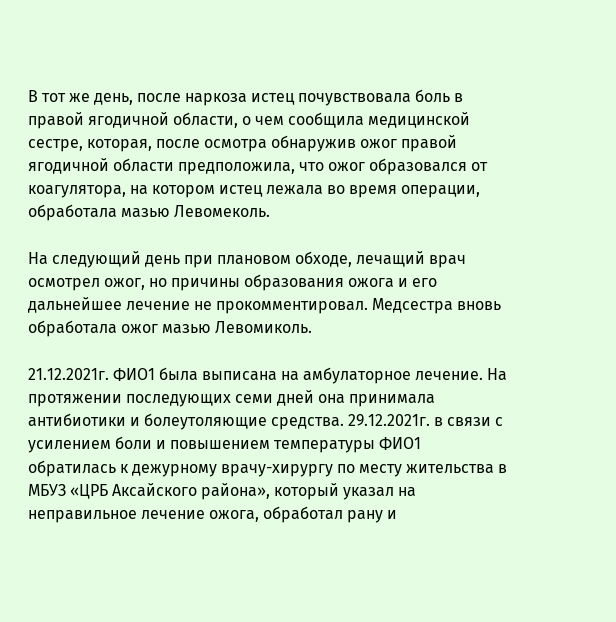В тот же день, после наркоза истец почувствовала боль в правой ягодичной области, о чем сообщила медицинской сестре, которая, после осмотра обнаружив ожог правой ягодичной области предположила, что ожог образовался от коагулятора, на котором истец лежала во время операции, обработала мазью Левомеколь.

На следующий день при плановом обходе, лечащий врач осмотрел ожог, но причины образования ожога и его дальнейшее лечение не прокомментировал. Медсестра вновь обработала ожог мазью Левомиколь.

21.12.2021г. ФИО1 была выписана на амбулаторное лечение. На протяжении последующих семи дней она принимала антибиотики и болеутоляющие средства. 29.12.2021г. в связи с усилением боли и повышением температуры ФИО1 обратилась к дежурному врачу-хирургу по месту жительства в МБУЗ «ЦРБ Аксайского района», который указал на неправильное лечение ожога, обработал рану и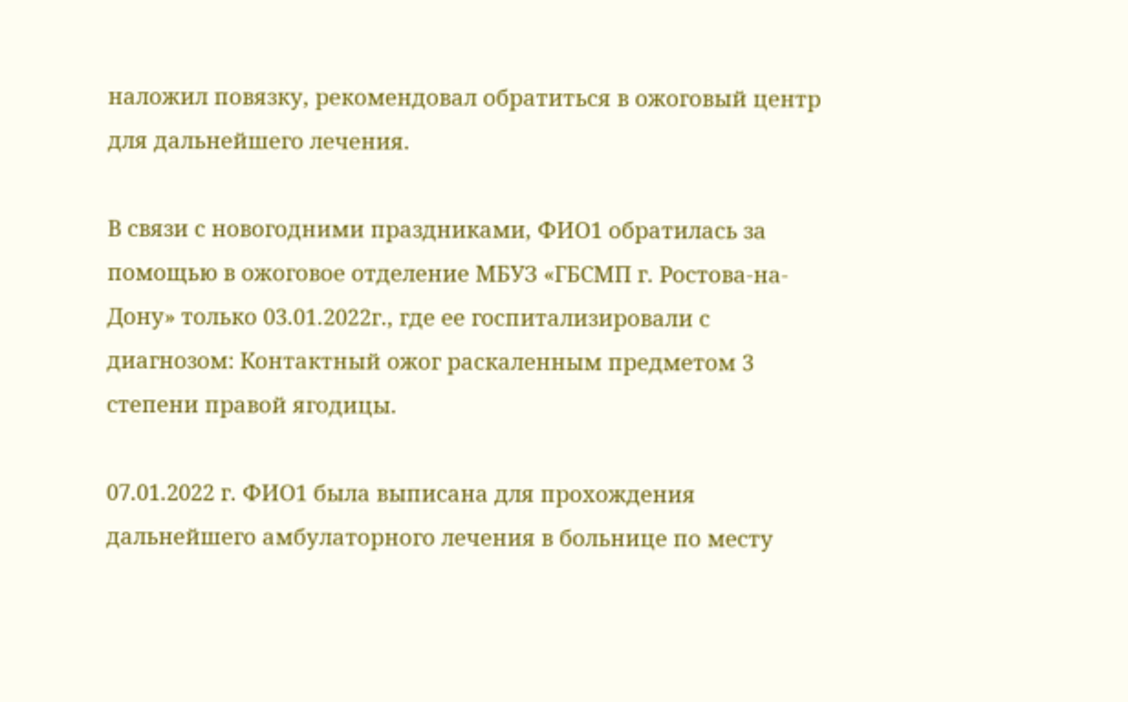наложил повязку, рекомендовал обратиться в ожоговый центр для дальнейшего лечения.

В связи с новогодними праздниками, ФИО1 обратилась за помощью в ожоговое отделение МБУЗ «ГБСМП г. Ростова-на-Дону» только 03.01.2022г., где ее госпитализировали с диагнозом: Контактный ожог раскаленным предметом 3 степени правой ягодицы.

07.01.2022 г. ФИО1 была выписана для прохождения дальнейшего амбулаторного лечения в больнице по месту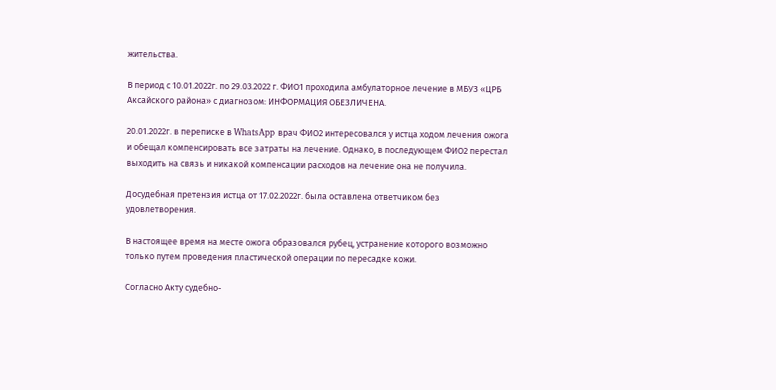жительства.

В период с 10.01.2022г. по 29.03.2022 г. ФИО1 проходила амбулаторное лечение в МБУЗ «ЦРБ Аксайского района» с диагнозом: ИНФОРМАЦИЯ ОБЕЗЛИЧЕНА.

20.01.2022г. в переписке в WhatsApp врач ФИО2 интересовался у истца ходом лечения ожога и обещал компенсировать все затраты на лечение. Однако, в последующем ФИО2 перестал выходить на связь и никакой компенсации расходов на лечение она не получила.

Досудебная претензия истца от 17.02.2022г. была оставлена ответчиком без удовлетворения.

В настоящее время на месте ожога образовался рубец, устранение которого возможно только путем проведения пластической операции по пересадке кожи.

Согласно Акту судебно-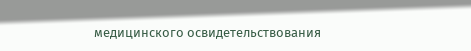медицинского освидетельствования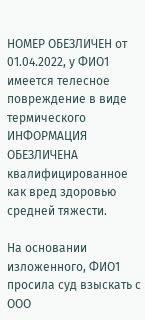НОМЕР ОБЕЗЛИЧЕН от 01.04.2022, у ФИО1 имеется телесное повреждение в виде термического ИНФОРМАЦИЯ ОБЕЗЛИЧЕНА квалифицированное как вред здоровью средней тяжести.

На основании изложенного, ФИО1 просила суд взыскать с ООО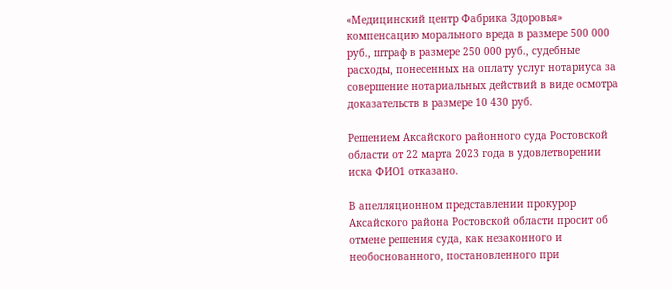«Медицинский центр Фабрика Здоровья» компенсацию морального вреда в размере 500 000 руб., штраф в размере 250 000 руб., судебные расходы, понесенных на оплату услуг нотариуса за совершение нотариальных действий в виде осмотра доказательств в размере 10 430 руб.

Решением Аксайского районного суда Ростовской области от 22 марта 2023 года в удовлетворении иска ФИО1 отказано.

В апелляционном представлении прокурор Аксайского района Ростовской области просит об отмене решения суда, как незаконного и необоснованного, постановленного при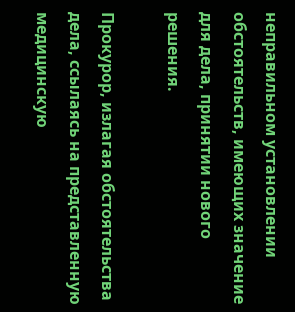неправильном установлении обстоятельств, имеющих значение для дела, принятии нового решения.

Прокурор, излагая обстоятельства дела, ссылаясь на представленную медицинскую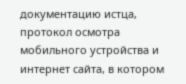документацию истца, протокол осмотра мобильного устройства и интернет сайта, в котором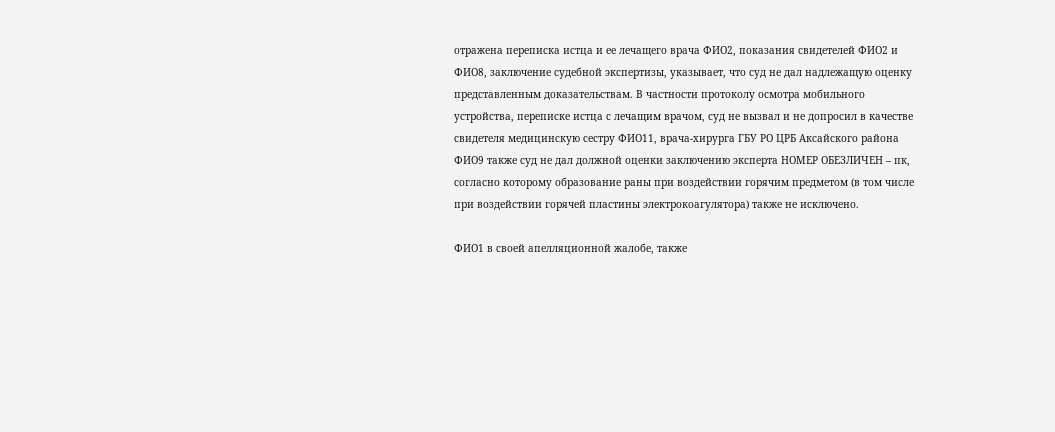отражена переписка истца и ее лечащего врача ФИО2, показания свидетелей ФИО2 и ФИО8, заключение судебной экспертизы, указывает, что суд не дал надлежащую оценку представленным доказательствам. В частности протоколу осмотра мобильного устройства, переписке истца с лечащим врачом, суд не вызвал и не допросил в качестве свидетеля медицинскую сестру ФИО11, врача-хирурга ГБУ РО ЦРБ Аксайского района ФИО9 также суд не дал должной оценки заключению эксперта НОМЕР ОБЕЗЛИЧЕН – пк, согласно которому образование раны при воздействии горячим предметом (в том числе при воздействии горячей пластины электрокоагулятора) также не исключено.

ФИО1 в своей апелляционной жалобе, также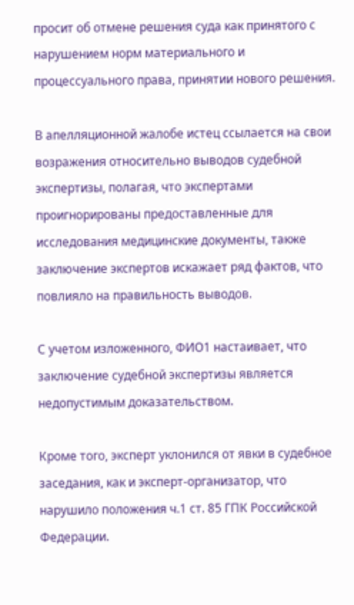просит об отмене решения суда как принятого с нарушением норм материального и процессуального права, принятии нового решения.

В апелляционной жалобе истец ссылается на свои возражения относительно выводов судебной экспертизы, полагая, что экспертами проигнорированы предоставленные для исследования медицинские документы, также заключение экспертов искажает ряд фактов, что повлияло на правильность выводов.

С учетом изложенного, ФИО1 настаивает, что заключение судебной экспертизы является недопустимым доказательством.

Кроме того, эксперт уклонился от явки в судебное заседания, как и эксперт-организатор, что нарушило положения ч.1 ст. 85 ГПК Российской Федерации.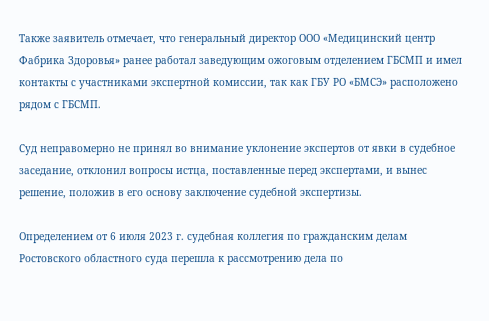Также заявитель отмечает, что генеральный директор ООО «Медицинский центр Фабрика Здоровья» ранее работал заведующим ожоговым отделением ГБСМП и имел контакты с участниками экспертной комиссии, так как ГБУ РО «БМСЭ» расположено рядом с ГБСМП.

Суд неправомерно не принял во внимание уклонение экспертов от явки в судебное заседание, отклонил вопросы истца, поставленные перед экспертами, и вынес решение, положив в его основу заключение судебной экспертизы.

Определением от 6 июля 2023 г. судебная коллегия по гражданским делам Ростовского областного суда перешла к рассмотрению дела по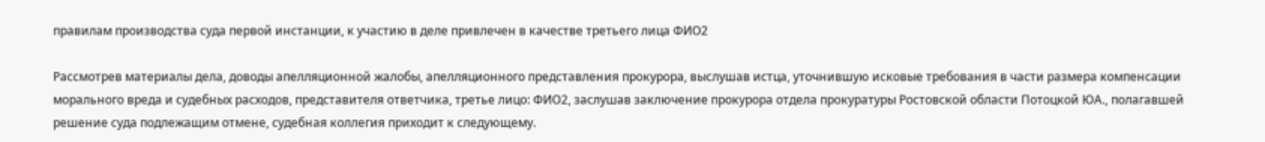правилам производства суда первой инстанции, к участию в деле привлечен в качестве третьего лица ФИО2

Рассмотрев материалы дела, доводы апелляционной жалобы, апелляционного представления прокурора, выслушав истца, уточнившую исковые требования в части размера компенсации морального вреда и судебных расходов, представителя ответчика, третье лицо: ФИО2, заслушав заключение прокурора отдела прокуратуры Ростовской области Потоцкой ЮА., полагавшей решение суда подлежащим отмене, судебная коллегия приходит к следующему.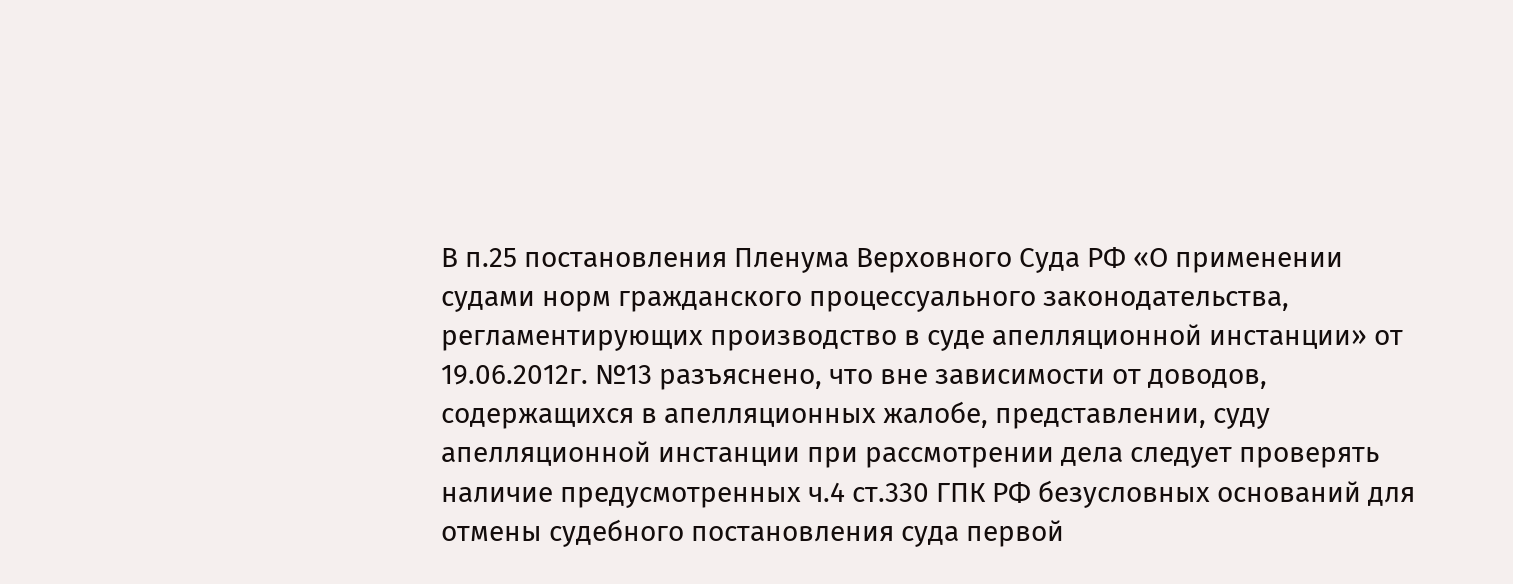В п.25 постановления Пленума Верховного Суда РФ «О применении судами норм гражданского процессуального законодательства, регламентирующих производство в суде апелляционной инстанции» от 19.06.2012г. №13 разъяснено, что вне зависимости от доводов, содержащихся в апелляционных жалобе, представлении, суду апелляционной инстанции при рассмотрении дела следует проверять наличие предусмотренных ч.4 ст.330 ГПК РФ безусловных оснований для отмены судебного постановления суда первой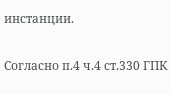инстанции.

Согласно п.4 ч.4 ст.330 ГПК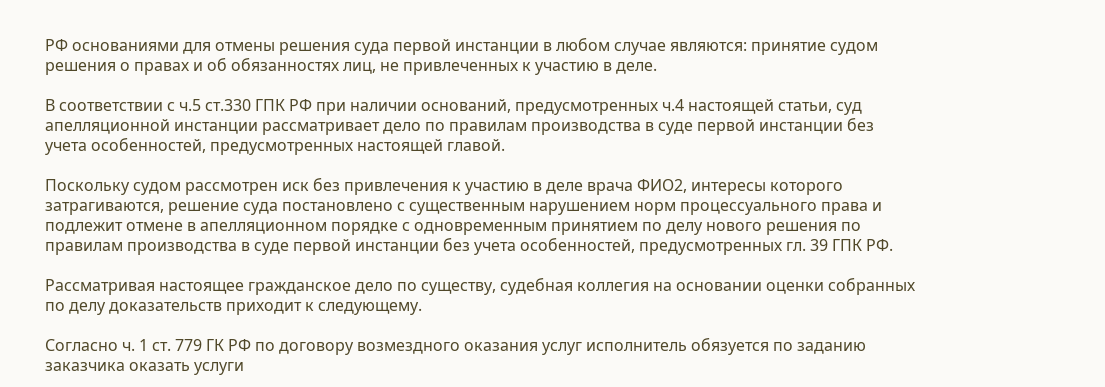РФ основаниями для отмены решения суда первой инстанции в любом случае являются: принятие судом решения о правах и об обязанностях лиц, не привлеченных к участию в деле.

В соответствии с ч.5 ст.330 ГПК РФ при наличии оснований, предусмотренных ч.4 настоящей статьи, суд апелляционной инстанции рассматривает дело по правилам производства в суде первой инстанции без учета особенностей, предусмотренных настоящей главой.

Поскольку судом рассмотрен иск без привлечения к участию в деле врача ФИО2, интересы которого затрагиваются, решение суда постановлено с существенным нарушением норм процессуального права и подлежит отмене в апелляционном порядке с одновременным принятием по делу нового решения по правилам производства в суде первой инстанции без учета особенностей, предусмотренных гл. 39 ГПК РФ.

Рассматривая настоящее гражданское дело по существу, судебная коллегия на основании оценки собранных по делу доказательств приходит к следующему.

Согласно ч. 1 ст. 779 ГК РФ по договору возмездного оказания услуг исполнитель обязуется по заданию заказчика оказать услуги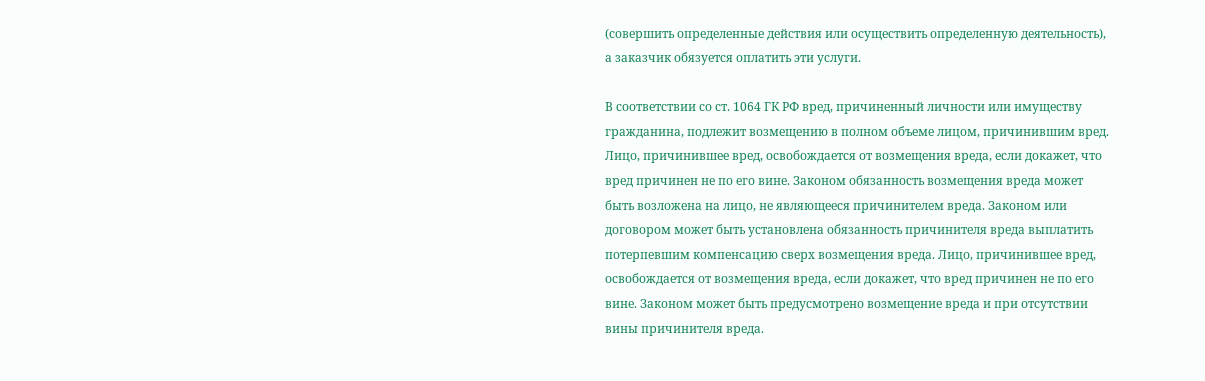(совершить определенные действия или осуществить определенную деятельность), а заказчик обязуется оплатить эти услуги.

В соответствии со ст. 1064 ГК РФ вред, причиненный личности или имуществу гражданина, подлежит возмещению в полном объеме лицом, причинившим вред. Лицо, причинившее вред, освобождается от возмещения вреда, если докажет, что вред причинен не по его вине. Законом обязанность возмещения вреда может быть возложена на лицо, не являющееся причинителем вреда. Законом или договором может быть установлена обязанность причинителя вреда выплатить потерпевшим компенсацию сверх возмещения вреда. Лицо, причинившее вред, освобождается от возмещения вреда, если докажет, что вред причинен не по его вине. Законом может быть предусмотрено возмещение вреда и при отсутствии вины причинителя вреда.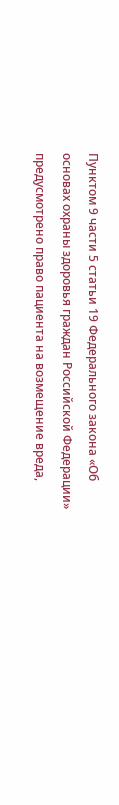Пунктом 9 части 5 статьи 19 Федерального закона «Об основах охраны здоровья граждан Российской Федерации» предусмотрено право пациента на возмещение вреда,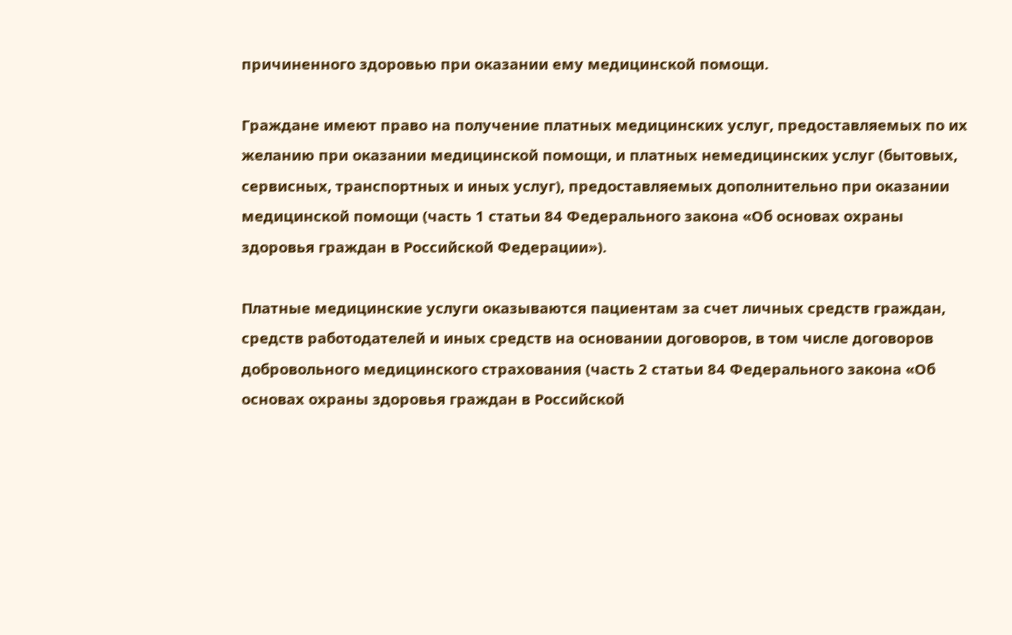причиненного здоровью при оказании ему медицинской помощи.

Граждане имеют право на получение платных медицинских услуг, предоставляемых по их желанию при оказании медицинской помощи, и платных немедицинских услуг (бытовых, сервисных, транспортных и иных услуг), предоставляемых дополнительно при оказании медицинской помощи (часть 1 статьи 84 Федерального закона «Об основах охраны здоровья граждан в Российской Федерации»).

Платные медицинские услуги оказываются пациентам за счет личных средств граждан, средств работодателей и иных средств на основании договоров, в том числе договоров добровольного медицинского страхования (часть 2 статьи 84 Федерального закона «Об основах охраны здоровья граждан в Российской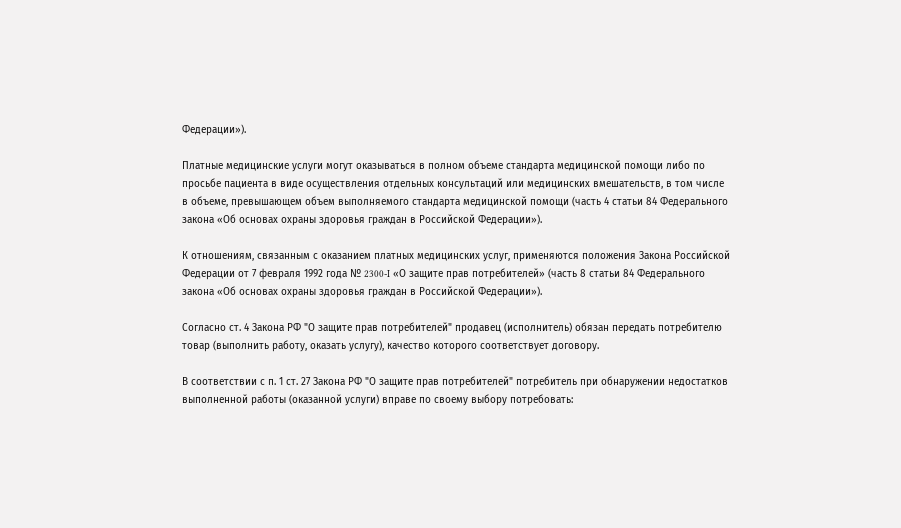Федерации»).

Платные медицинские услуги могут оказываться в полном объеме стандарта медицинской помощи либо по просьбе пациента в виде осуществления отдельных консультаций или медицинских вмешательств, в том числе в объеме, превышающем объем выполняемого стандарта медицинской помощи (часть 4 статьи 84 Федерального закона «Об основах охраны здоровья граждан в Российской Федерации»).

К отношениям, связанным с оказанием платных медицинских услуг, применяются положения Закона Российской Федерации от 7 февраля 1992 года № 2300-I «О защите прав потребителей» (часть 8 статьи 84 Федерального закона «Об основах охраны здоровья граждан в Российской Федерации»).

Согласно ст. 4 Закона РФ "О защите прав потребителей" продавец (исполнитель) обязан передать потребителю товар (выполнить работу, оказать услугу), качество которого соответствует договору.

В соответствии с п. 1 ст. 27 Закона РФ "О защите прав потребителей" потребитель при обнаружении недостатков выполненной работы (оказанной услуги) вправе по своему выбору потребовать: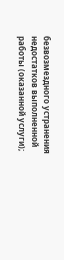безвозмездного устранения недостатков выполненной работы (оказанной услуги);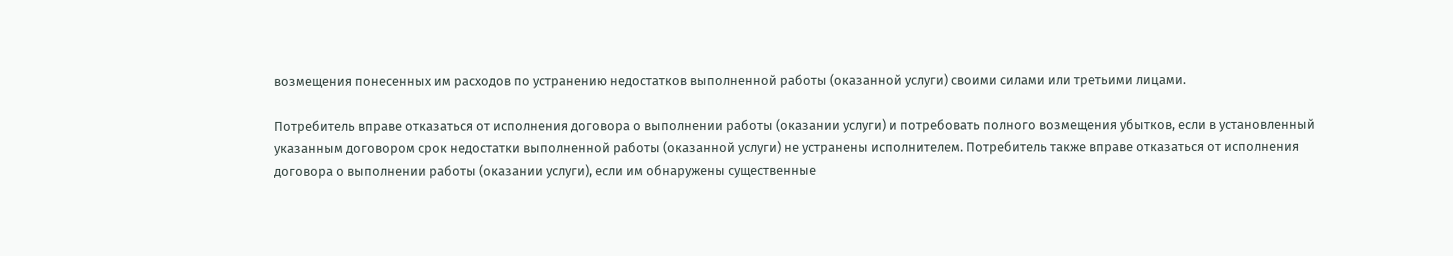возмещения понесенных им расходов по устранению недостатков выполненной работы (оказанной услуги) своими силами или третьими лицами.

Потребитель вправе отказаться от исполнения договора о выполнении работы (оказании услуги) и потребовать полного возмещения убытков, если в установленный указанным договором срок недостатки выполненной работы (оказанной услуги) не устранены исполнителем. Потребитель также вправе отказаться от исполнения договора о выполнении работы (оказании услуги), если им обнаружены существенные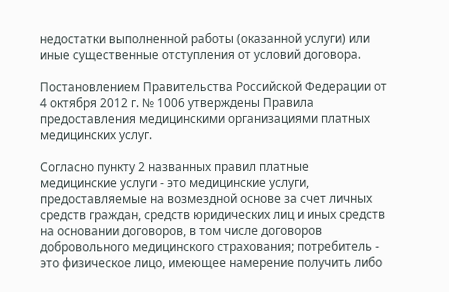недостатки выполненной работы (оказанной услуги) или иные существенные отступления от условий договора.

Постановлением Правительства Российской Федерации от 4 октября 2012 г. № 1006 утверждены Правила предоставления медицинскими организациями платных медицинских услуг.

Согласно пункту 2 названных правил платные медицинские услуги - это медицинские услуги, предоставляемые на возмездной основе за счет личных средств граждан, средств юридических лиц и иных средств на основании договоров, в том числе договоров добровольного медицинского страхования; потребитель - это физическое лицо, имеющее намерение получить либо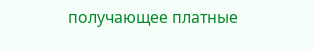получающее платные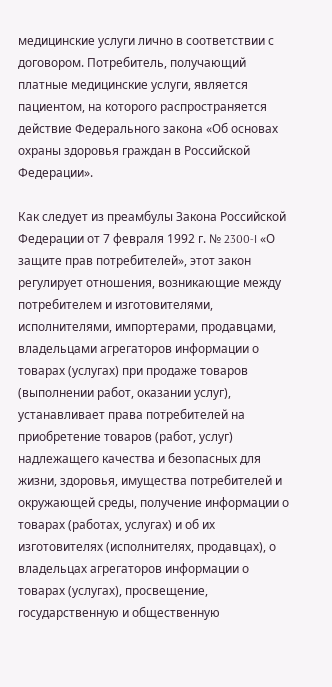медицинские услуги лично в соответствии с договором. Потребитель, получающий платные медицинские услуги, является пациентом, на которого распространяется действие Федерального закона «Об основах охраны здоровья граждан в Российской Федерации».

Как следует из преамбулы Закона Российской Федерации от 7 февраля 1992 г. № 2300-I «О защите прав потребителей», этот закон регулирует отношения, возникающие между потребителем и изготовителями, исполнителями, импортерами, продавцами, владельцами агрегаторов информации о товарах (услугах) при продаже товаров (выполнении работ, оказании услуг), устанавливает права потребителей на приобретение товаров (работ, услуг) надлежащего качества и безопасных для жизни, здоровья, имущества потребителей и окружающей среды, получение информации о товарах (работах, услугах) и об их изготовителях (исполнителях, продавцах), о владельцах агрегаторов информации о товарах (услугах), просвещение, государственную и общественную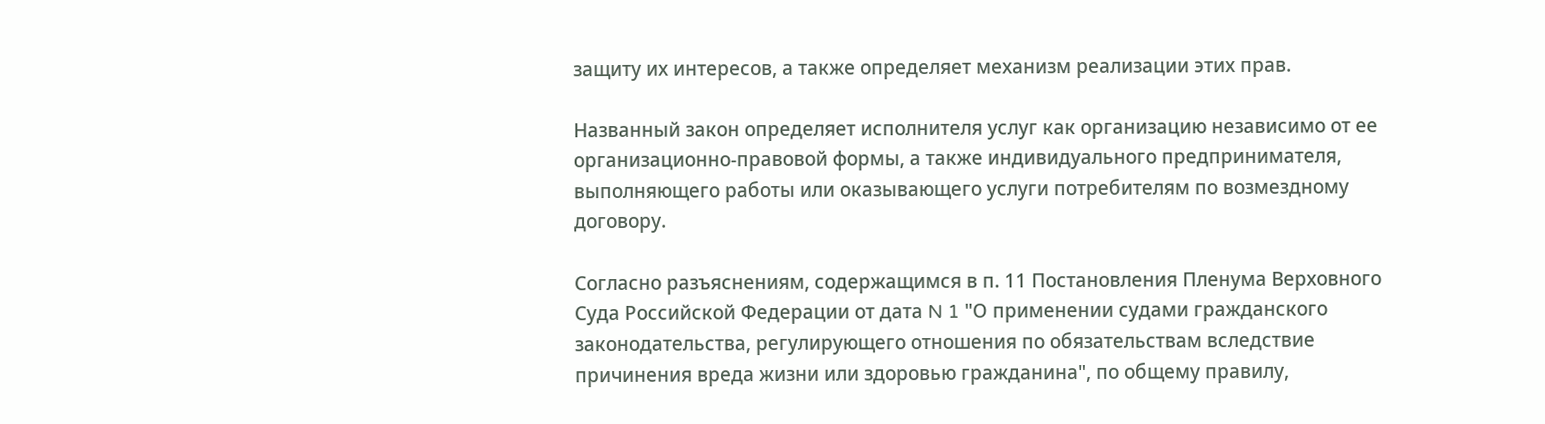защиту их интересов, а также определяет механизм реализации этих прав.

Названный закон определяет исполнителя услуг как организацию независимо от ее организационно-правовой формы, а также индивидуального предпринимателя, выполняющего работы или оказывающего услуги потребителям по возмездному договору.

Согласно разъяснениям, содержащимся в п. 11 Постановления Пленума Верховного Суда Российской Федерации от дата N 1 "О применении судами гражданского законодательства, регулирующего отношения по обязательствам вследствие причинения вреда жизни или здоровью гражданина", по общему правилу,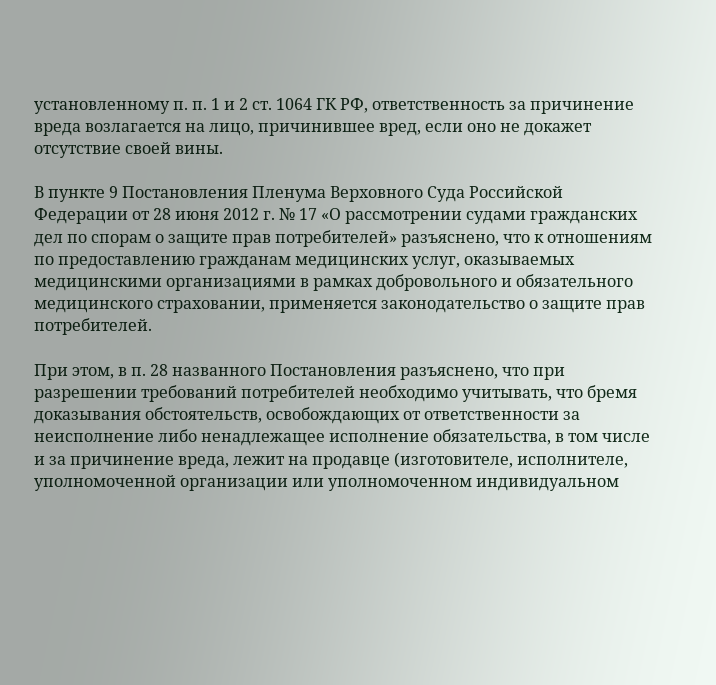установленному п. п. 1 и 2 ст. 1064 ГК РФ, ответственность за причинение вреда возлагается на лицо, причинившее вред, если оно не докажет отсутствие своей вины.

В пункте 9 Постановления Пленума Верховного Суда Российской Федерации от 28 июня 2012 г. № 17 «О рассмотрении судами гражданских дел по спорам о защите прав потребителей» разъяснено, что к отношениям по предоставлению гражданам медицинских услуг, оказываемых медицинскими организациями в рамках добровольного и обязательного медицинского страховании, применяется законодательство о защите прав потребителей.

При этом, в п. 28 названного Постановления разъяснено, что при разрешении требований потребителей необходимо учитывать, что бремя доказывания обстоятельств, освобождающих от ответственности за неисполнение либо ненадлежащее исполнение обязательства, в том числе и за причинение вреда, лежит на продавце (изготовителе, исполнителе, уполномоченной организации или уполномоченном индивидуальном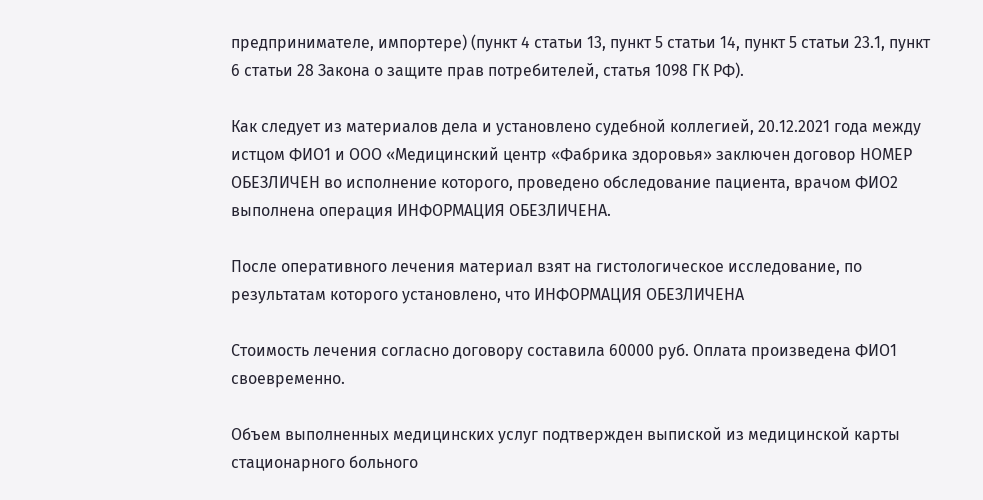предпринимателе, импортере) (пункт 4 статьи 13, пункт 5 статьи 14, пункт 5 статьи 23.1, пункт 6 статьи 28 Закона о защите прав потребителей, статья 1098 ГК РФ).

Как следует из материалов дела и установлено судебной коллегией, 20.12.2021 года между истцом ФИО1 и ООО «Медицинский центр «Фабрика здоровья» заключен договор НОМЕР ОБЕЗЛИЧЕН во исполнение которого, проведено обследование пациента, врачом ФИО2 выполнена операция ИНФОРМАЦИЯ ОБЕЗЛИЧЕНА.

После оперативного лечения материал взят на гистологическое исследование, по результатам которого установлено, что ИНФОРМАЦИЯ ОБЕЗЛИЧЕНА

Стоимость лечения согласно договору составила 60000 руб. Оплата произведена ФИО1 своевременно.

Объем выполненных медицинских услуг подтвержден выпиской из медицинской карты стационарного больного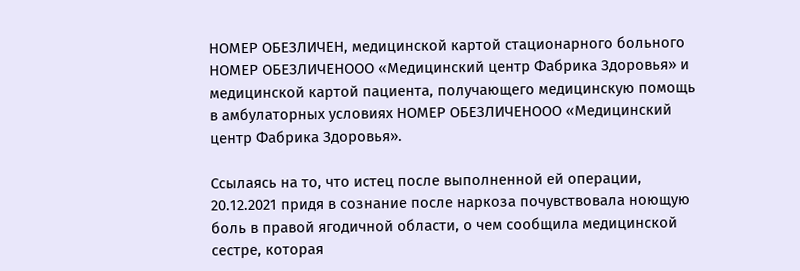НОМЕР ОБЕЗЛИЧЕН, медицинской картой стационарного больного НОМЕР ОБЕЗЛИЧЕНООО «Медицинский центр Фабрика Здоровья» и медицинской картой пациента, получающего медицинскую помощь в амбулаторных условиях НОМЕР ОБЕЗЛИЧЕНООО «Медицинский центр Фабрика Здоровья».

Ссылаясь на то, что истец после выполненной ей операции, 20.12.2021 придя в сознание после наркоза почувствовала ноющую боль в правой ягодичной области, о чем сообщила медицинской сестре, которая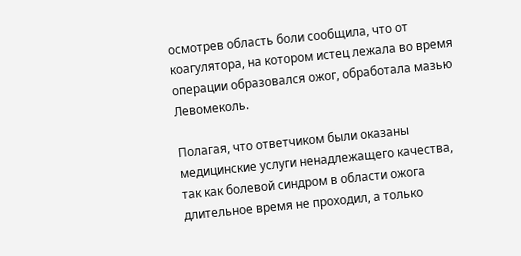осмотрев область боли сообщила, что от коагулятора, на котором истец лежала во время операции образовался ожог, обработала мазью Левомеколь.

Полагая, что ответчиком были оказаны медицинские услуги ненадлежащего качества, так как болевой синдром в области ожога длительное время не проходил, а только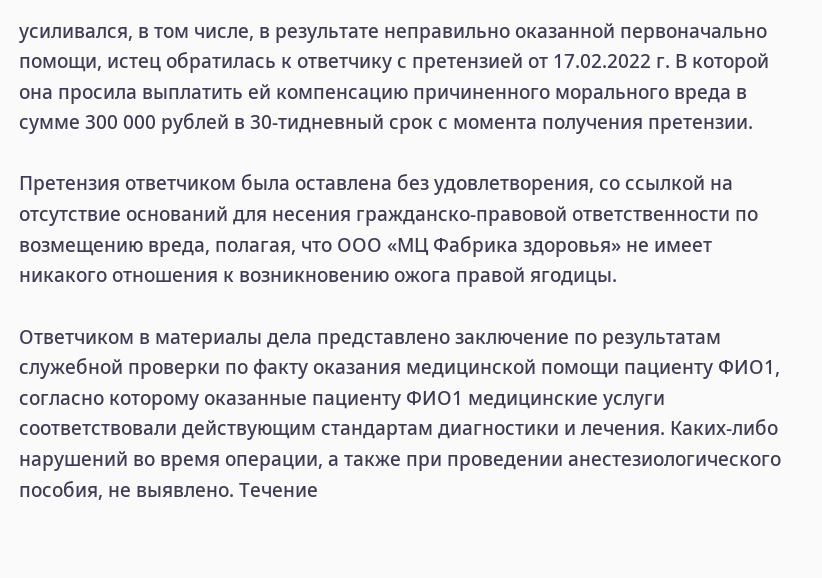усиливался, в том числе, в результате неправильно оказанной первоначально помощи, истец обратилась к ответчику с претензией от 17.02.2022 г. В которой она просила выплатить ей компенсацию причиненного морального вреда в сумме 300 000 рублей в 30-тидневный срок с момента получения претензии.

Претензия ответчиком была оставлена без удовлетворения, со ссылкой на отсутствие оснований для несения гражданско-правовой ответственности по возмещению вреда, полагая, что ООО «МЦ Фабрика здоровья» не имеет никакого отношения к возникновению ожога правой ягодицы.

Ответчиком в материалы дела представлено заключение по результатам служебной проверки по факту оказания медицинской помощи пациенту ФИО1, согласно которому оказанные пациенту ФИО1 медицинские услуги соответствовали действующим стандартам диагностики и лечения. Каких-либо нарушений во время операции, а также при проведении анестезиологического пособия, не выявлено. Течение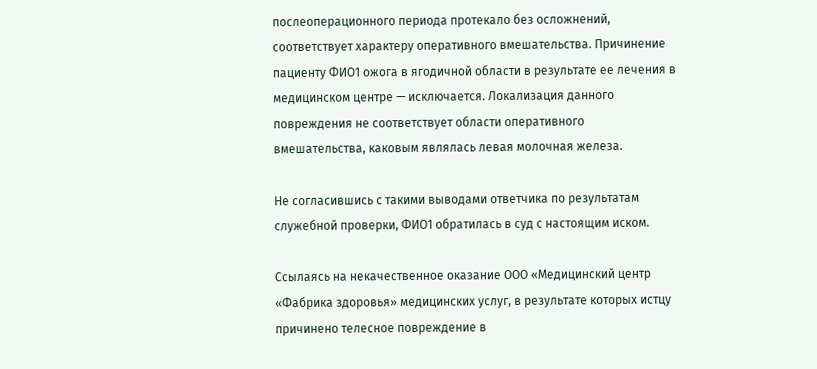послеоперационного периода протекало без осложнений, соответствует характеру оперативного вмешательства. Причинение пациенту ФИО1 ожога в ягодичной области в результате ее лечения в медицинском центре — исключается. Локализация данного повреждения не соответствует области оперативного вмешательства, каковым являлась левая молочная железа.

Не согласившись с такими выводами ответчика по результатам служебной проверки, ФИО1 обратилась в суд с настоящим иском.

Ссылаясь на некачественное оказание ООО «Медицинский центр «Фабрика здоровья» медицинских услуг, в результате которых истцу причинено телесное повреждение в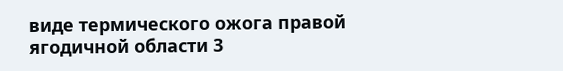виде термического ожога правой ягодичной области 3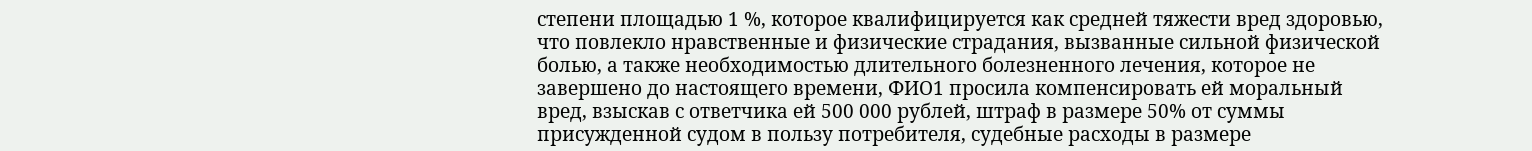степени площадью 1 %, которое квалифицируется как средней тяжести вред здоровью, что повлекло нравственные и физические страдания, вызванные сильной физической болью, а также необходимостью длительного болезненного лечения, которое не завершено до настоящего времени, ФИО1 просила компенсировать ей моральный вред, взыскав с ответчика ей 500 000 рублей, штраф в размере 50% от суммы присужденной судом в пользу потребителя, судебные расходы в размере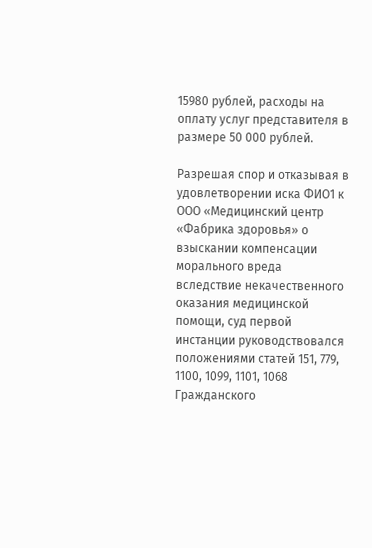15980 рублей, расходы на оплату услуг представителя в размере 50 000 рублей.

Разрешая спор и отказывая в удовлетворении иска ФИО1 к ООО «Медицинский центр «Фабрика здоровья» о взыскании компенсации морального вреда вследствие некачественного оказания медицинской помощи, суд первой инстанции руководствовался положениями статей 151, 779, 1100, 1099, 1101, 1068 Гражданского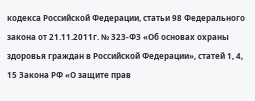кодекса Российской Федерации, статьи 98 Федерального закона от 21.11.2011г. № 323-ФЗ «Об основах охраны здоровья граждан в Российской Федерации», статей 1, 4, 15 Закона РФ «О защите прав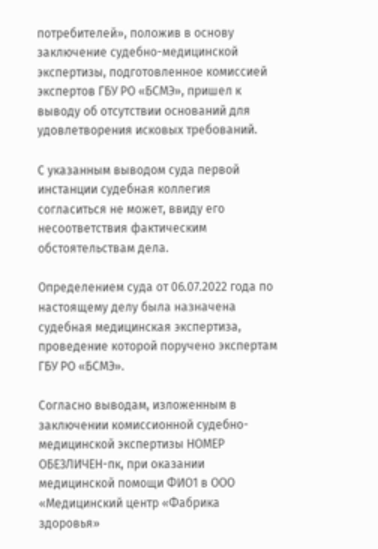потребителей», положив в основу заключение судебно-медицинской экспертизы, подготовленное комиссией экспертов ГБУ РО «БСМЭ», пришел к выводу об отсутствии оснований для удовлетворения исковых требований.

С указанным выводом суда первой инстанции судебная коллегия согласиться не может, ввиду его несоответствия фактическим обстоятельствам дела.

Определением суда от 06.07.2022 года по настоящему делу была назначена судебная медицинская экспертиза, проведение которой поручено экспертам ГБУ РО «БСМЭ».

Согласно выводам, изложенным в заключении комиссионной судебно-медицинской экспертизы НОМЕР ОБЕЗЛИЧЕН-пк, при оказании медицинской помощи ФИО1 в ООО «Медицинский центр «Фабрика здоровья»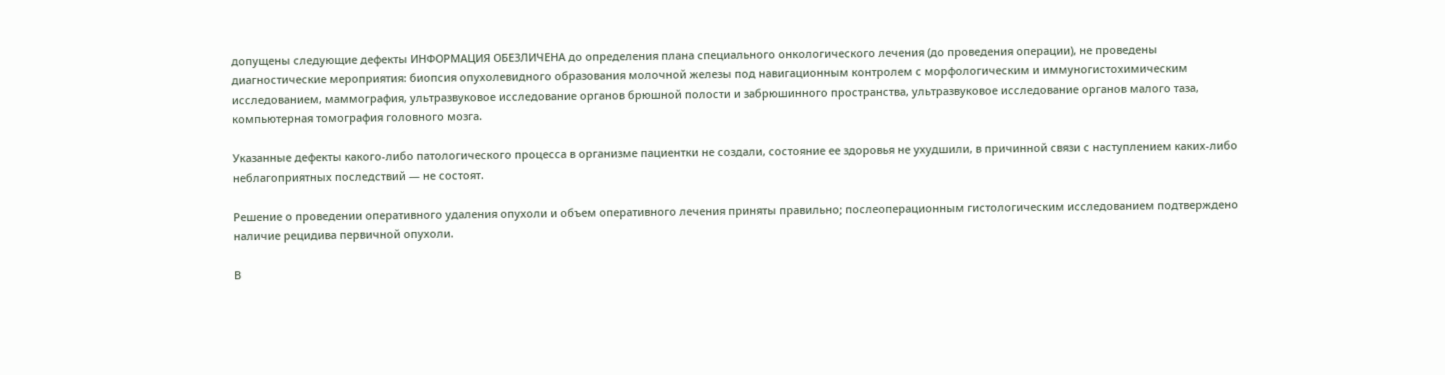допущены следующие дефекты ИНФОРМАЦИЯ ОБЕЗЛИЧЕНА до определения плана специального онкологического лечения (до проведения операции), не проведены диагностические мероприятия: биопсия опухолевидного образования молочной железы под навигационным контролем с морфологическим и иммуногистохимическим исследованием, маммография, ультразвуковое исследование органов брюшной полости и забрюшинного пространства, ультразвуковое исследование органов малого таза, компьютерная томография головного мозга.

Указанные дефекты какого-либо патологического процесса в организме пациентки не создали, состояние ее здоровья не ухудшили, в причинной связи с наступлением каких-либо неблагоприятных последствий — не состоят.

Решение о проведении оперативного удаления опухоли и объем оперативного лечения приняты правильно; послеоперационным гистологическим исследованием подтверждено наличие рецидива первичной опухоли.

В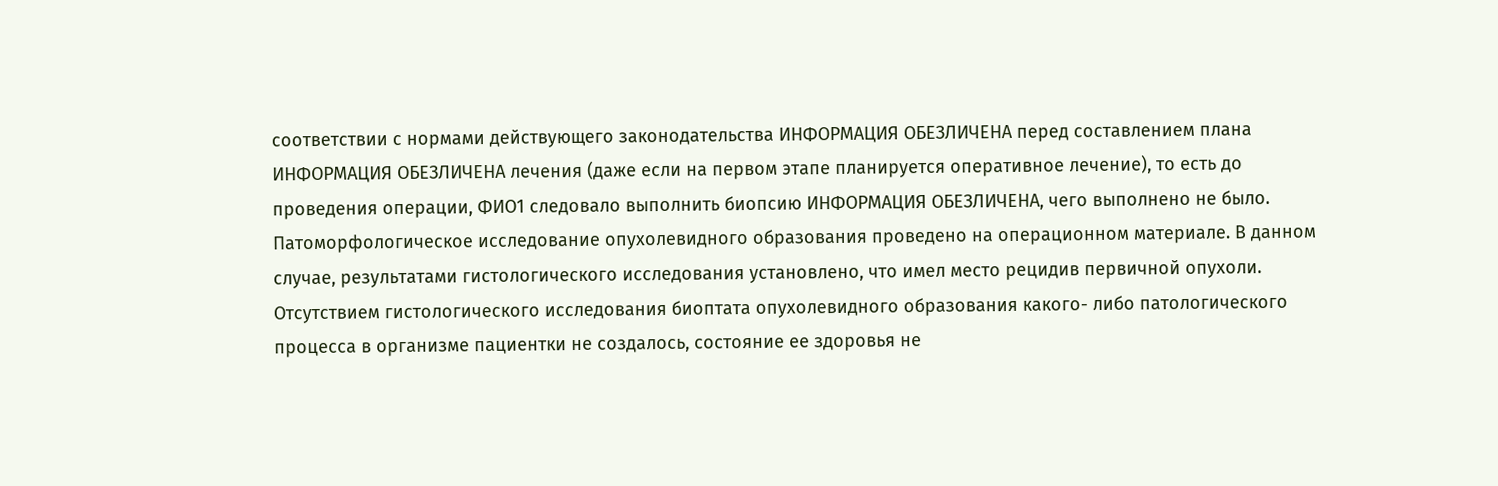соответствии с нормами действующего законодательства ИНФОРМАЦИЯ ОБЕЗЛИЧЕНА перед составлением плана ИНФОРМАЦИЯ ОБЕЗЛИЧЕНА лечения (даже если на первом этапе планируется оперативное лечение), то есть до проведения операции, ФИО1 следовало выполнить биопсию ИНФОРМАЦИЯ ОБЕЗЛИЧЕНА, чего выполнено не было. Патоморфологическое исследование опухолевидного образования проведено на операционном материале. В данном случае, результатами гистологического исследования установлено, что имел место рецидив первичной опухоли. Отсутствием гистологического исследования биоптата опухолевидного образования какого- либо патологического процесса в организме пациентки не создалось, состояние ее здоровья не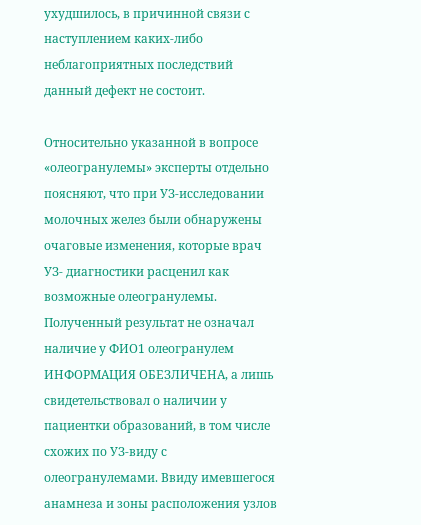ухудшилось, в причинной связи с наступлением каких-либо неблагоприятных последствий данный дефект не состоит.

Относительно указанной в вопросе «олеогранулемы» эксперты отдельно поясняют, что при УЗ-исследовании молочных желез были обнаружены очаговые изменения, которые врач УЗ- диагностики расценил как возможные олеогранулемы. Полученный результат не означал наличие у ФИО1 олеогранулем ИНФОРМАЦИЯ ОБЕЗЛИЧЕНА, а лишь свидетельствовал о наличии у пациентки образований, в том числе схожих по УЗ-виду с олеогранулемами. Ввиду имевшегося анамнеза и зоны расположения узлов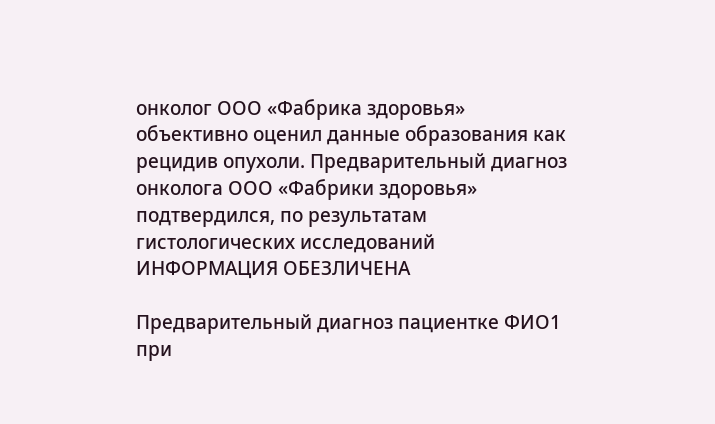онколог ООО «Фабрика здоровья» объективно оценил данные образования как рецидив опухоли. Предварительный диагноз онколога ООО «Фабрики здоровья» подтвердился, по результатам гистологических исследований ИНФОРМАЦИЯ ОБЕЗЛИЧЕНА

Предварительный диагноз пациентке ФИО1 при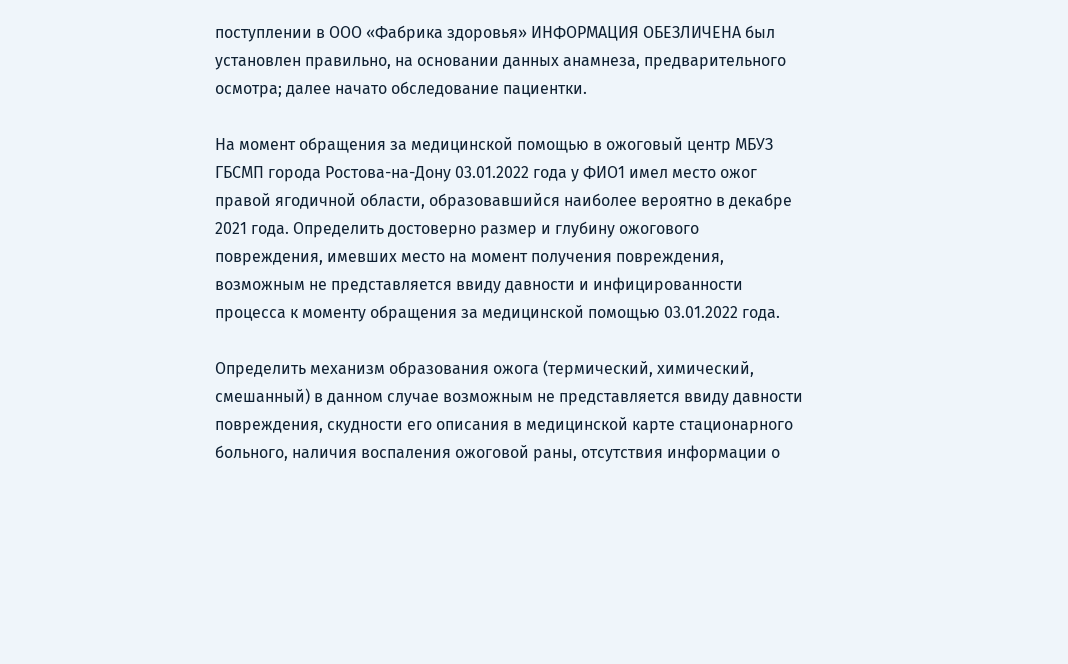поступлении в ООО «Фабрика здоровья» ИНФОРМАЦИЯ ОБЕЗЛИЧЕНА был установлен правильно, на основании данных анамнеза, предварительного осмотра; далее начато обследование пациентки.

На момент обращения за медицинской помощью в ожоговый центр МБУЗ ГБСМП города Ростова-на-Дону 03.01.2022 года у ФИО1 имел место ожог правой ягодичной области, образовавшийся наиболее вероятно в декабре 2021 года. Определить достоверно размер и глубину ожогового повреждения, имевших место на момент получения повреждения, возможным не представляется ввиду давности и инфицированности процесса к моменту обращения за медицинской помощью 03.01.2022 года.

Определить механизм образования ожога (термический, химический, смешанный) в данном случае возможным не представляется ввиду давности повреждения, скудности его описания в медицинской карте стационарного больного, наличия воспаления ожоговой раны, отсутствия информации о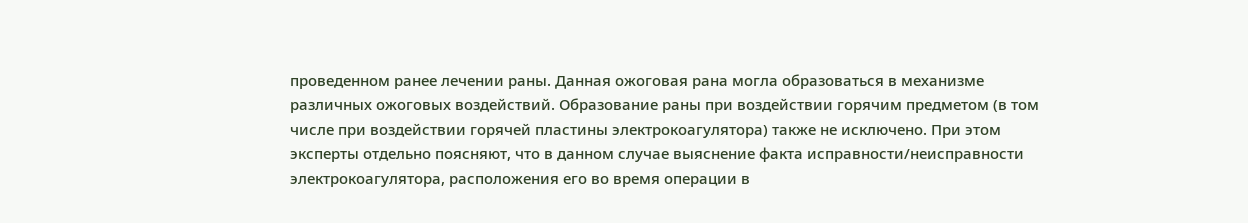проведенном ранее лечении раны. Данная ожоговая рана могла образоваться в механизме различных ожоговых воздействий. Образование раны при воздействии горячим предметом (в том числе при воздействии горячей пластины электрокоагулятора) также не исключено. При этом эксперты отдельно поясняют, что в данном случае выяснение факта исправности/неисправности электрокоагулятора, расположения его во время операции в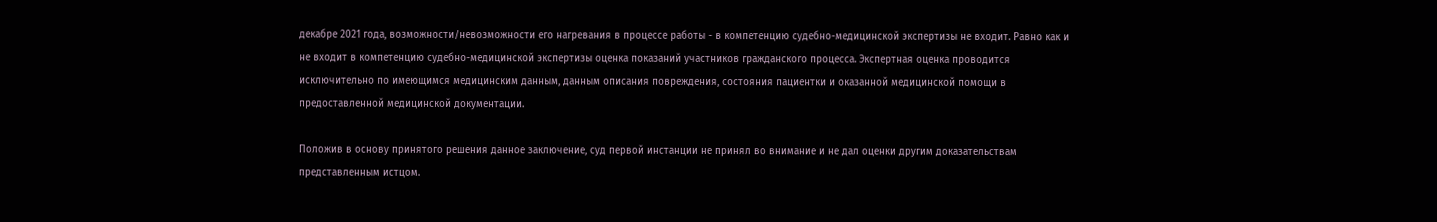декабре 2021 года, возможности/невозможности его нагревания в процессе работы - в компетенцию судебно-медицинской экспертизы не входит. Равно как и не входит в компетенцию судебно-медицинской экспертизы оценка показаний участников гражданского процесса. Экспертная оценка проводится исключительно по имеющимся медицинским данным, данным описания повреждения, состояния пациентки и оказанной медицинской помощи в предоставленной медицинской документации.

Положив в основу принятого решения данное заключение, суд первой инстанции не принял во внимание и не дал оценки другим доказательствам представленным истцом.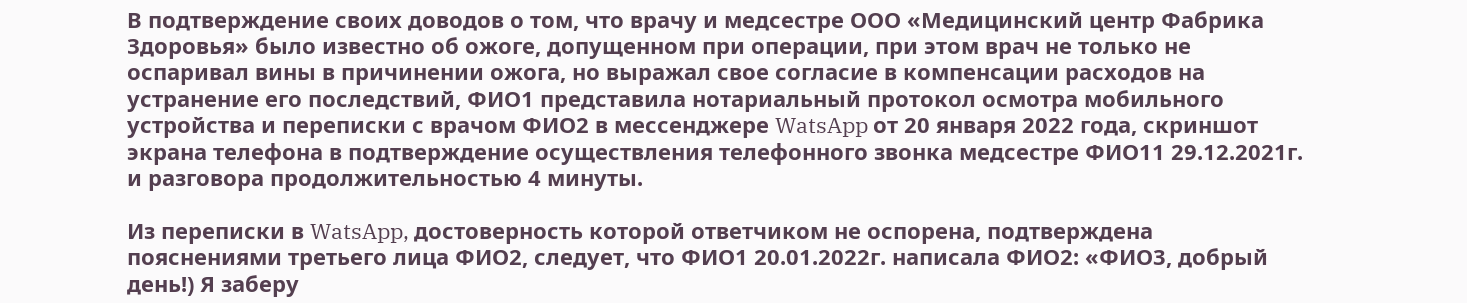В подтверждение своих доводов о том, что врачу и медсестре ООО «Медицинский центр Фабрика Здоровья» было известно об ожоге, допущенном при операции, при этом врач не только не оспаривал вины в причинении ожога, но выражал свое согласие в компенсации расходов на устранение его последствий, ФИО1 представила нотариальный протокол осмотра мобильного устройства и переписки с врачом ФИО2 в мессенджере WatsApp от 20 января 2022 года, скриншот экрана телефона в подтверждение осуществления телефонного звонка медсестре ФИО11 29.12.2021г. и разговора продолжительностью 4 минуты.

Из переписки в WatsApp, достоверность которой ответчиком не оспорена, подтверждена пояснениями третьего лица ФИО2, следует, что ФИО1 20.01.2022г. написала ФИО2: «ФИО3, добрый день!) Я заберу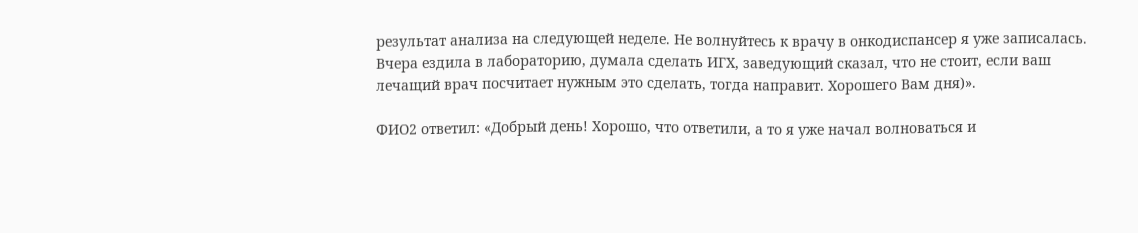результат анализа на следующей неделе. Не волнуйтесь к врачу в онкодиспансер я уже записалась. Вчера ездила в лабораторию, думала сделать ИГХ, заведующий сказал, что не стоит, если ваш лечащий врач посчитает нужным это сделать, тогда направит. Хорошего Вам дня)».

ФИО2 ответил: «Добрый день! Хорошо, что ответили, а то я уже начал волноваться и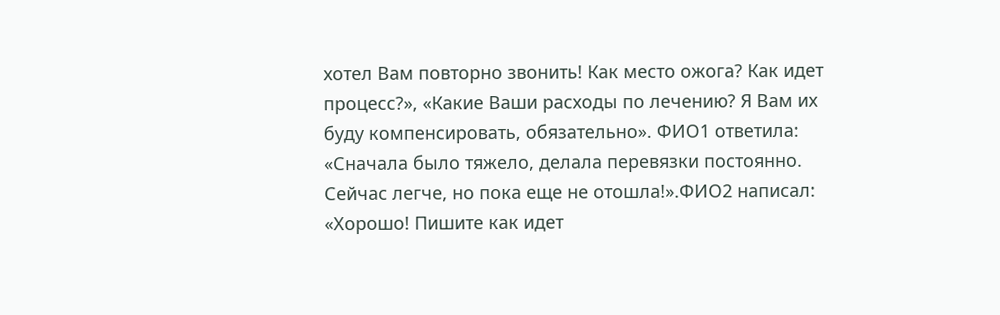хотел Вам повторно звонить! Как место ожога? Как идет процесс?», «Какие Ваши расходы по лечению? Я Вам их буду компенсировать, обязательно». ФИО1 ответила: «Сначала было тяжело, делала перевязки постоянно. Сейчас легче, но пока еще не отошла!».ФИО2 написал: «Хорошо! Пишите как идет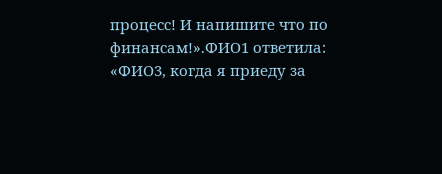процесс! И напишите что по финансам!».ФИО1 ответила: «ФИО3, когда я приеду за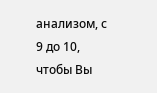анализом, с 9 до 10, чтобы Вы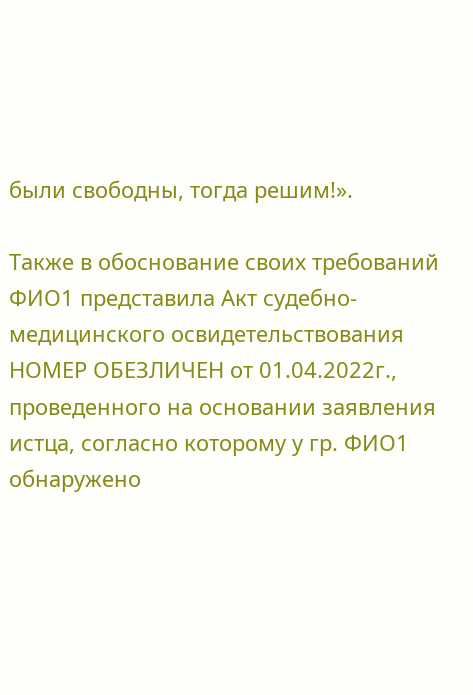были свободны, тогда решим!».

Также в обоснование своих требований ФИО1 представила Акт судебно-медицинского освидетельствования НОМЕР ОБЕЗЛИЧЕН от 01.04.2022г., проведенного на основании заявления истца, согласно которому у гр. ФИО1 обнаружено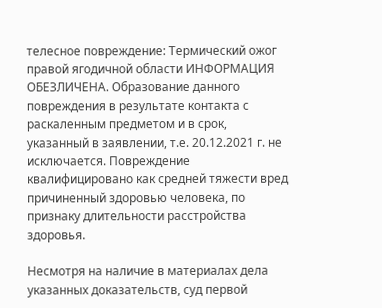телесное повреждение: Термический ожог правой ягодичной области ИНФОРМАЦИЯ ОБЕЗЛИЧЕНА. Образование данного повреждения в результате контакта с раскаленным предметом и в срок, указанный в заявлении, т.е. 20.12.2021 г. не исключается. Повреждение квалифицировано как средней тяжести вред причиненный здоровью человека, по признаку длительности расстройства здоровья.

Несмотря на наличие в материалах дела указанных доказательств, суд первой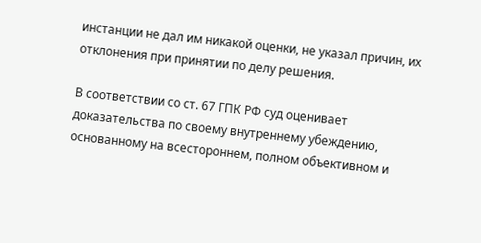инстанции не дал им никакой оценки, не указал причин, их отклонения при принятии по делу решения.

В соответствии со ст. 67 ГПК РФ суд оценивает доказательства по своему внутреннему убеждению, основанному на всестороннем, полном объективном и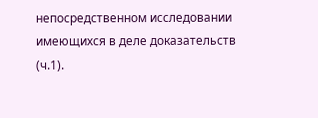непосредственном исследовании имеющихся в деле доказательств (ч.1).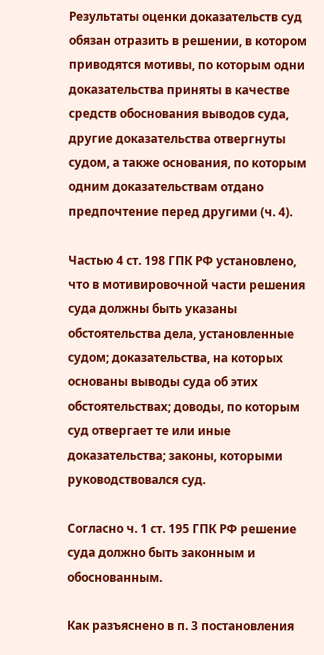Результаты оценки доказательств суд обязан отразить в решении, в котором приводятся мотивы, по которым одни доказательства приняты в качестве средств обоснования выводов суда, другие доказательства отвергнуты судом, а также основания, по которым одним доказательствам отдано предпочтение перед другими (ч. 4).

Частью 4 ст. 198 ГПК РФ установлено, что в мотивировочной части решения суда должны быть указаны обстоятельства дела, установленные судом; доказательства, на которых основаны выводы суда об этих обстоятельствах; доводы, по которым суд отвергает те или иные доказательства; законы, которыми руководствовался суд.

Согласно ч. 1 ст. 195 ГПК РФ решение суда должно быть законным и обоснованным.

Как разъяснено в п. 3 постановления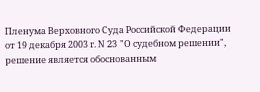Пленума Верховного Суда Российской Федерации от 19 декабря 2003 г. N 23 "О судебном решении", решение является обоснованным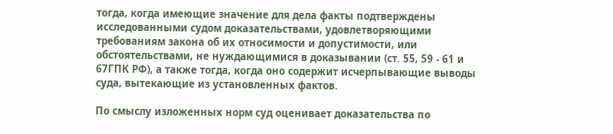тогда, когда имеющие значение для дела факты подтверждены исследованными судом доказательствами, удовлетворяющими требованиям закона об их относимости и допустимости, или обстоятельствами, не нуждающимися в доказывании (ст. 55, 59 - 61 и 67ГПК РФ), а также тогда, когда оно содержит исчерпывающие выводы суда, вытекающие из установленных фактов.

По смыслу изложенных норм суд оценивает доказательства по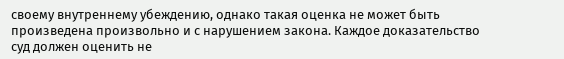своему внутреннему убеждению, однако такая оценка не может быть произведена произвольно и с нарушением закона. Каждое доказательство суд должен оценить не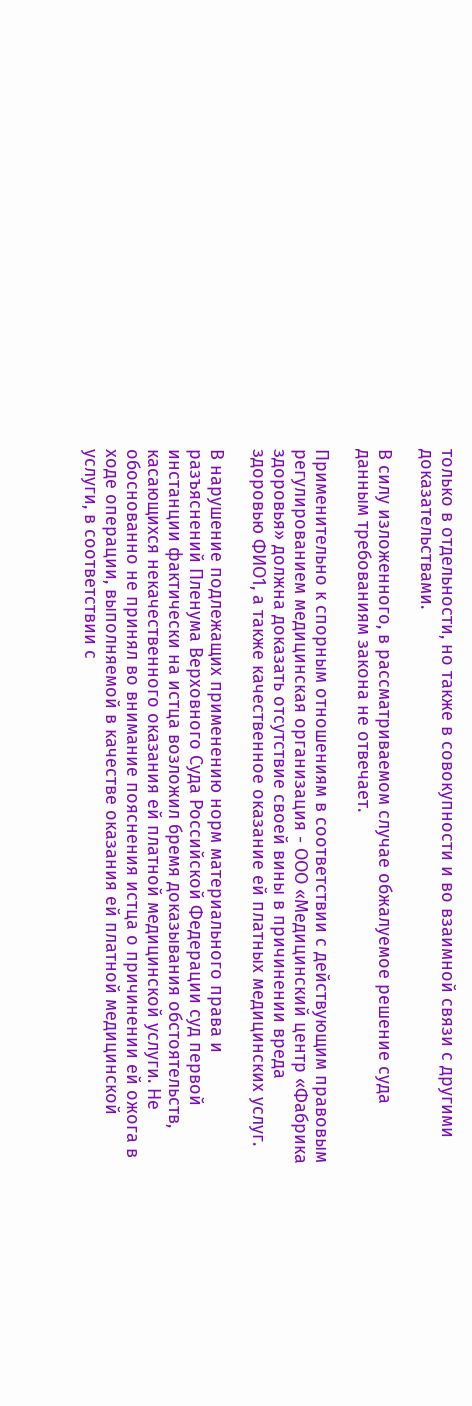только в отдельности, но также в совокупности и во взаимной связи с другими доказательствами.

В силу изложенного, в рассматриваемом случае обжалуемое решение суда данным требованиям закона не отвечает.

Применительно к спорным отношениям в соответствии с действующим правовым регулированием медицинская организация - ООО «Медицинский центр «Фабрика здоровья» должна доказать отсутствие своей вины в причинении вреда здоровью ФИО1, а также качественное оказание ей платных медицинских услуг.

В нарушение подлежащих применению норм материального права и разъяснений Пленума Верховного Суда Российской Федерации суд первой инстанции фактически на истца возложил бремя доказывания обстоятельств, касающихся некачественного оказания ей платной медицинской услуги. Не обоснованно не принял во внимание пояснения истца о причинении ей ожога в ходе операции, выполняемой в качестве оказания ей платной медицинской услуги, в соответствии с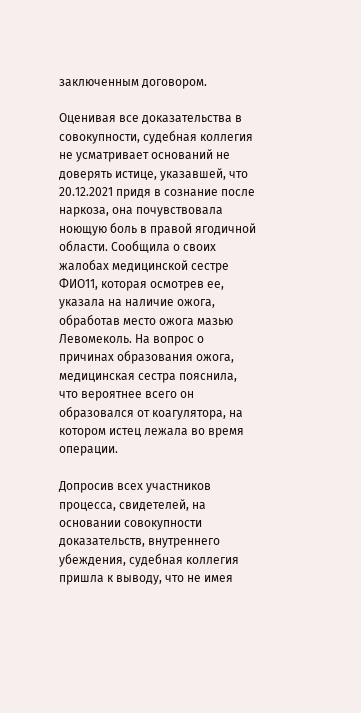заключенным договором.

Оценивая все доказательства в совокупности, судебная коллегия не усматривает оснований не доверять истице, указавшей, что 20.12.2021 придя в сознание после наркоза, она почувствовала ноющую боль в правой ягодичной области. Сообщила о своих жалобах медицинской сестре ФИО11, которая осмотрев ее, указала на наличие ожога, обработав место ожога мазью Левомеколь. На вопрос о причинах образования ожога, медицинская сестра пояснила, что вероятнее всего он образовался от коагулятора, на котором истец лежала во время операции.

Допросив всех участников процесса, свидетелей, на основании совокупности доказательств, внутреннего убеждения, судебная коллегия пришла к выводу, что не имея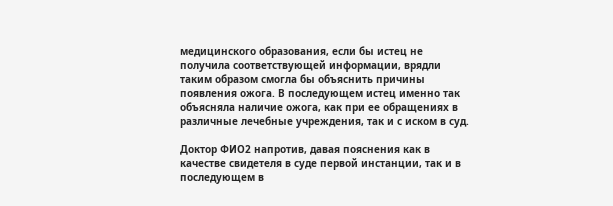медицинского образования, если бы истец не получила соответствующей информации, врядли таким образом смогла бы объяснить причины появления ожога. В последующем истец именно так объясняла наличие ожога, как при ее обращениях в различные лечебные учреждения, так и с иском в суд.

Доктор ФИО2 напротив, давая пояснения как в качестве свидетеля в суде первой инстанции, так и в последующем в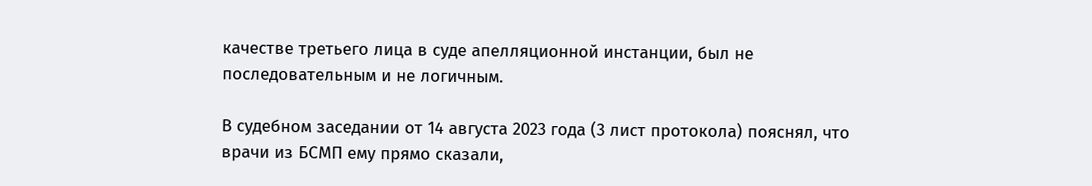качестве третьего лица в суде апелляционной инстанции, был не последовательным и не логичным.

В судебном заседании от 14 августа 2023 года (3 лист протокола) пояснял, что врачи из БСМП ему прямо сказали,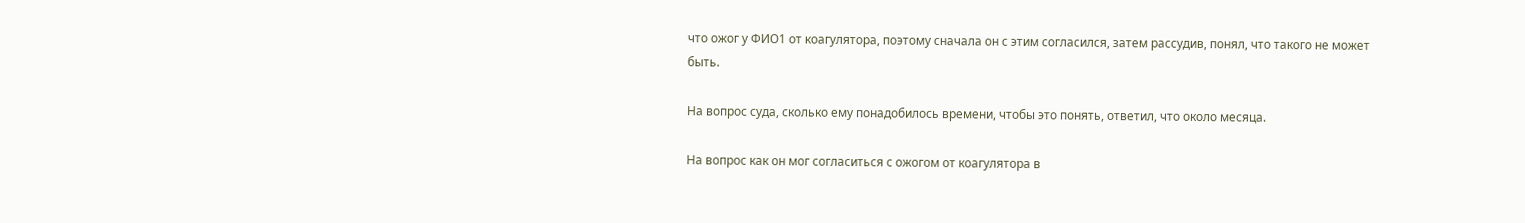что ожог у ФИО1 от коагулятора, поэтому сначала он с этим согласился, затем рассудив, понял, что такого не может быть.

На вопрос суда, сколько ему понадобилось времени, чтобы это понять, ответил, что около месяца.

На вопрос как он мог согласиться с ожогом от коагулятора в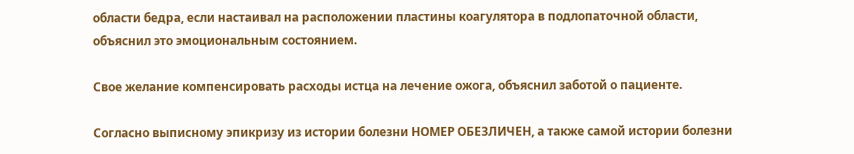области бедра, если настаивал на расположении пластины коагулятора в подлопаточной области, объяснил это эмоциональным состоянием.

Свое желание компенсировать расходы истца на лечение ожога, объяснил заботой о пациенте.

Согласно выписному эпикризу из истории болезни НОМЕР ОБЕЗЛИЧЕН, а также самой истории болезни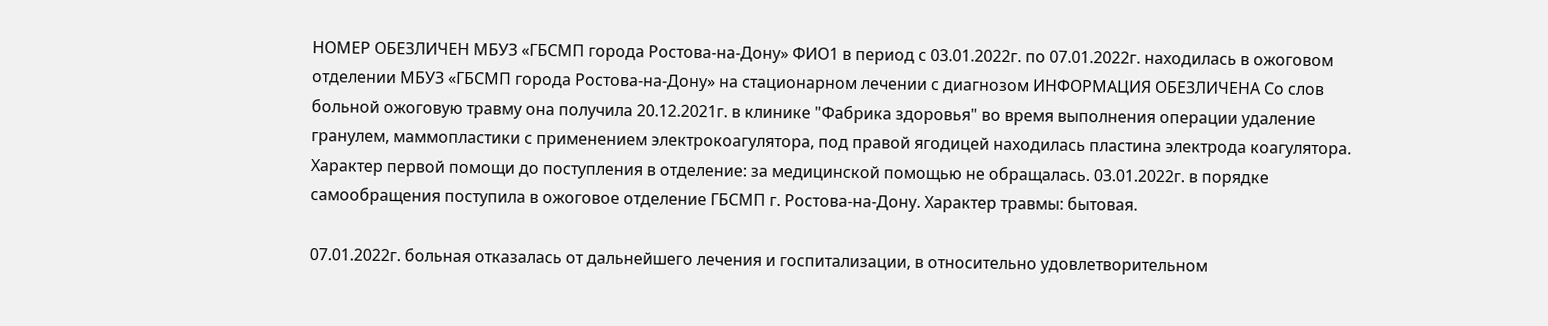НОМЕР ОБЕЗЛИЧЕН МБУЗ «ГБСМП города Ростова-на-Дону» ФИО1 в период с 03.01.2022г. по 07.01.2022г. находилась в ожоговом отделении МБУЗ «ГБСМП города Ростова-на-Дону» на стационарном лечении с диагнозом ИНФОРМАЦИЯ ОБЕЗЛИЧЕНА Со слов больной ожоговую травму она получила 20.12.2021г. в клинике "Фабрика здоровья" во время выполнения операции удаление гранулем, маммопластики с применением электрокоагулятора, под правой ягодицей находилась пластина электрода коагулятора. Характер первой помощи до поступления в отделение: за медицинской помощью не обращалась. 03.01.2022г. в порядке самообращения поступила в ожоговое отделение ГБСМП г. Ростова-на-Дону. Характер травмы: бытовая.

07.01.2022г. больная отказалась от дальнейшего лечения и госпитализации, в относительно удовлетворительном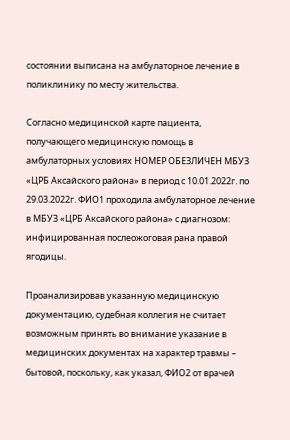состоянии выписана на амбулаторное лечение в поликлинику по месту жительства.

Согласно медицинской карте пациента, получающего медицинскую помощь в амбулаторных условиях НОМЕР ОБЕЗЛИЧЕН МБУЗ «ЦРБ Аксайского района» в период с 10.01.2022г. по 29.03.2022г. ФИО1 проходила амбулаторное лечение в МБУЗ «ЦРБ Аксайского района» с диагнозом: инфицированная послеожоговая рана правой ягодицы.

Проанализировав указанную медицинскую документацию, судебная коллегия не считает возможным принять во внимание указание в медицинских документах на характер травмы – бытовой, поскольку, как указал, ФИО2 от врачей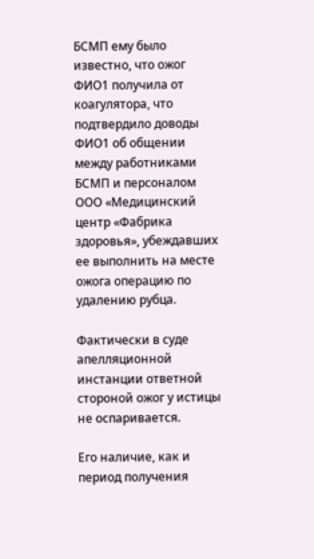БСМП ему было известно, что ожог ФИО1 получила от коагулятора, что подтвердило доводы ФИО1 об общении между работниками БСМП и персоналом ООО «Медицинский центр «Фабрика здоровья», убеждавших ее выполнить на месте ожога операцию по удалению рубца.

Фактически в суде апелляционной инстанции ответной стороной ожог у истицы не оспаривается.

Его наличие, как и период получения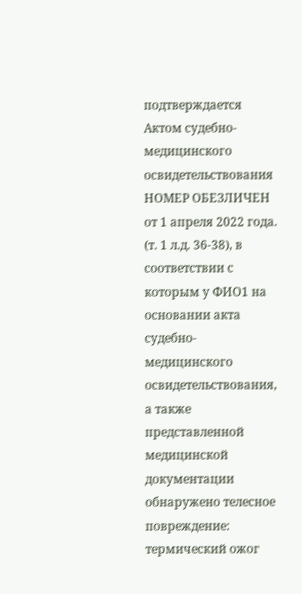подтверждается Актом судебно-медицинского освидетельствования НОМЕР ОБЕЗЛИЧЕН от 1 апреля 2022 года. (т. 1 л.д. 36-38), в соответствии с которым у ФИО1 на основании акта судебно-медицинского освидетельствования, а также представленной медицинской документации обнаружено телесное повреждение: термический ожог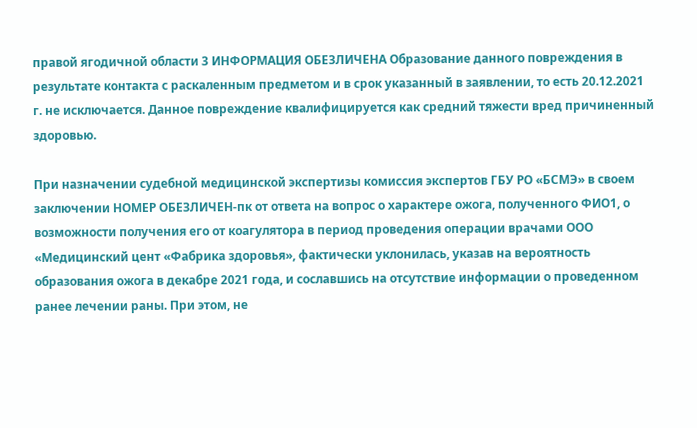правой ягодичной области 3 ИНФОРМАЦИЯ ОБЕЗЛИЧЕНА Образование данного повреждения в результате контакта с раскаленным предметом и в срок указанный в заявлении, то есть 20.12.2021 г. не исключается. Данное повреждение квалифицируется как средний тяжести вред причиненный здоровью.

При назначении судебной медицинской экспертизы комиссия экспертов ГБУ РО «БСМЭ» в своем заключении НОМЕР ОБЕЗЛИЧЕН-пк от ответа на вопрос о характере ожога, полученного ФИО1, о возможности получения его от коагулятора в период проведения операции врачами ООО «Медицинский цент «Фабрика здоровья», фактически уклонилась, указав на вероятность образования ожога в декабре 2021 года, и сославшись на отсутствие информации о проведенном ранее лечении раны. При этом, не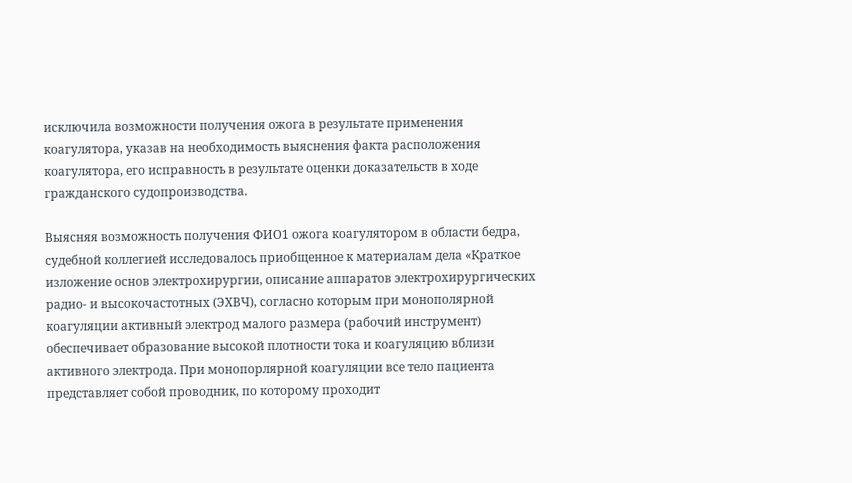исключила возможности получения ожога в результате применения коагулятора, указав на необходимость выяснения факта расположения коагулятора, его исправность в результате оценки доказательств в ходе гражданского судопроизводства.

Выясняя возможность получения ФИО1 ожога коагулятором в области бедра, судебной коллегией исследовалось приобщенное к материалам дела «Краткое изложение основ электрохирургии, описание аппаратов электрохирургических радио- и высокочастотных (ЭХВЧ), согласно которым при монополярной коагуляции активный электрод малого размера (рабочий инструмент) обеспечивает образование высокой плотности тока и коагуляцию вблизи активного электрода. При монопорлярной коагуляции все тело пациента представляет собой проводник, по которому проходит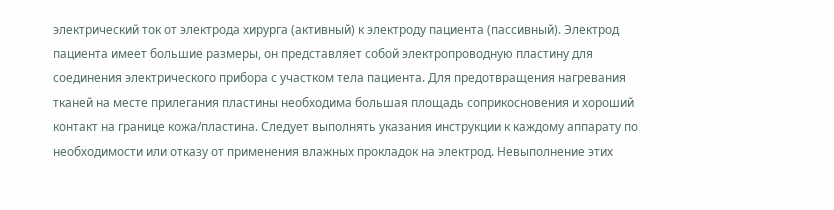электрический ток от электрода хирурга (активный) к электроду пациента (пассивный). Электрод пациента имеет большие размеры, он представляет собой электропроводную пластину для соединения электрического прибора с участком тела пациента. Для предотвращения нагревания тканей на месте прилегания пластины необходима большая площадь соприкосновения и хороший контакт на границе кожа/пластина. Следует выполнять указания инструкции к каждому аппарату по необходимости или отказу от применения влажных прокладок на электрод. Невыполнение этих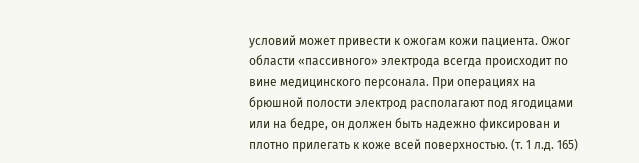условий может привести к ожогам кожи пациента. Ожог области «пассивного» электрода всегда происходит по вине медицинского персонала. При операциях на брюшной полости электрод располагают под ягодицами или на бедре, он должен быть надежно фиксирован и плотно прилегать к коже всей поверхностью. (т. 1 л.д. 165)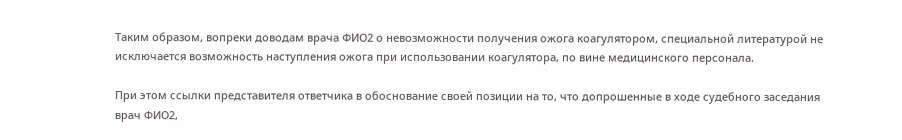Таким образом, вопреки доводам врача ФИО2 о невозможности получения ожога коагулятором, специальной литературой не исключается возможность наступления ожога при использовании коагулятора, по вине медицинского персонала.

При этом ссылки представителя ответчика в обоснование своей позиции на то, что допрошенные в ходе судебного заседания врач ФИО2,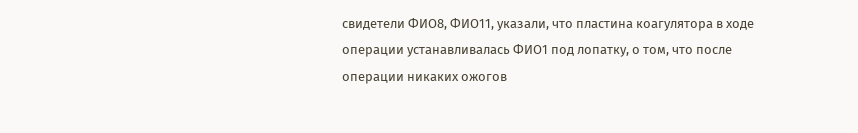свидетели ФИО8, ФИО11, указали, что пластина коагулятора в ходе операции устанавливалась ФИО1 под лопатку, о том, что после операции никаких ожогов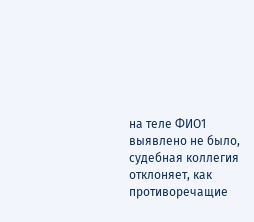на теле ФИО1 выявлено не было, судебная коллегия отклоняет, как противоречащие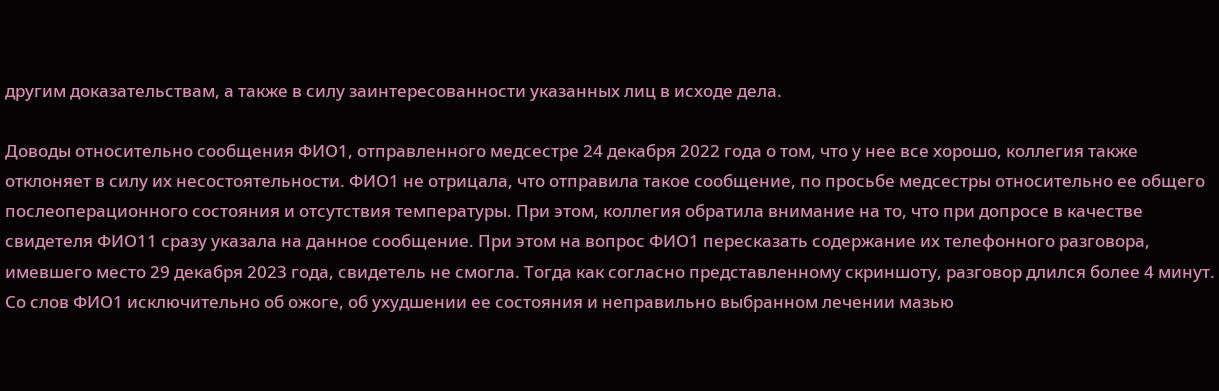другим доказательствам, а также в силу заинтересованности указанных лиц в исходе дела.

Доводы относительно сообщения ФИО1, отправленного медсестре 24 декабря 2022 года о том, что у нее все хорошо, коллегия также отклоняет в силу их несостоятельности. ФИО1 не отрицала, что отправила такое сообщение, по просьбе медсестры относительно ее общего послеоперационного состояния и отсутствия температуры. При этом, коллегия обратила внимание на то, что при допросе в качестве свидетеля ФИО11 сразу указала на данное сообщение. При этом на вопрос ФИО1 пересказать содержание их телефонного разговора, имевшего место 29 декабря 2023 года, свидетель не смогла. Тогда как согласно представленному скриншоту, разговор длился более 4 минут. Со слов ФИО1 исключительно об ожоге, об ухудшении ее состояния и неправильно выбранном лечении мазью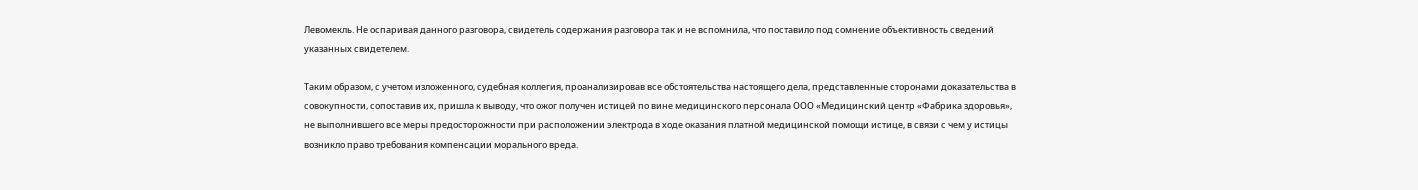Левомекль. Не оспаривая данного разговора, свидетель содержания разговора так и не вспомнила, что поставило под сомнение объективность сведений указанных свидетелем.

Таким образом, с учетом изложенного, судебная коллегия, проанализировав все обстоятельства настоящего дела, представленные сторонами доказательства в совокупности, сопоставив их, пришла к выводу, что ожог получен истицей по вине медицинского персонала ООО «Медицинский центр «Фабрика здоровья», не выполнившего все меры предосторожности при расположении электрода в ходе оказания платной медицинской помощи истице, в связи с чем у истицы возникло право требования компенсации морального вреда.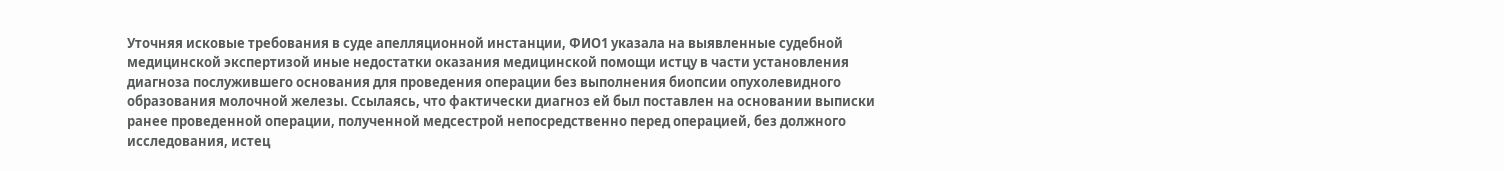Уточняя исковые требования в суде апелляционной инстанции, ФИО1 указала на выявленные судебной медицинской экспертизой иные недостатки оказания медицинской помощи истцу в части установления диагноза послужившего основания для проведения операции без выполнения биопсии опухолевидного образования молочной железы. Ссылаясь, что фактически диагноз ей был поставлен на основании выписки ранее проведенной операции, полученной медсестрой непосредственно перед операцией, без должного исследования, истец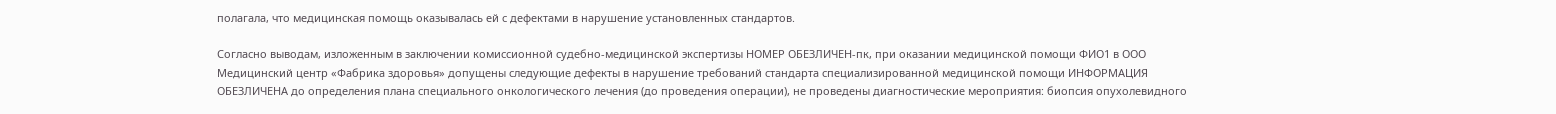полагала, что медицинская помощь оказывалась ей с дефектами в нарушение установленных стандартов.

Согласно выводам, изложенным в заключении комиссионной судебно-медицинской экспертизы НОМЕР ОБЕЗЛИЧЕН-пк, при оказании медицинской помощи ФИО1 в ООО Медицинский центр «Фабрика здоровья» допущены следующие дефекты в нарушение требований стандарта специализированной медицинской помощи ИНФОРМАЦИЯ ОБЕЗЛИЧЕНА до определения плана специального онкологического лечения (до проведения операции), не проведены диагностические мероприятия: биопсия опухолевидного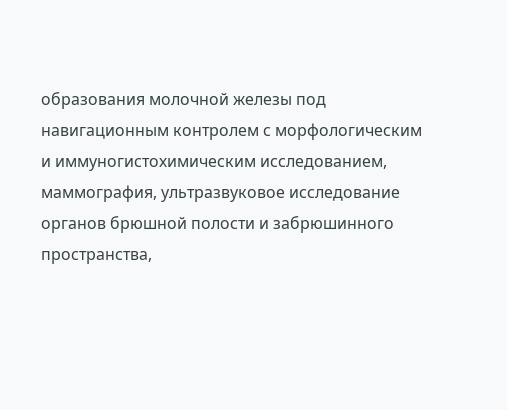образования молочной железы под навигационным контролем с морфологическим и иммуногистохимическим исследованием, маммография, ультразвуковое исследование органов брюшной полости и забрюшинного пространства,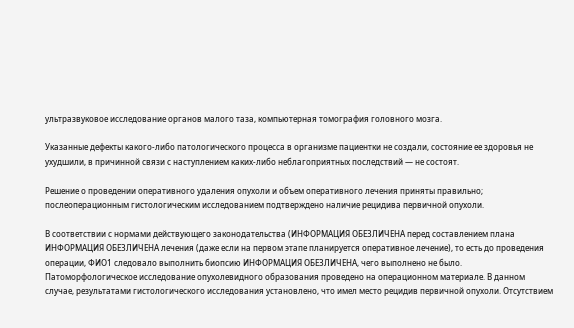ультразвуковое исследование органов малого таза, компьютерная томография головного мозга.

Указанные дефекты какого-либо патологического процесса в организме пациентки не создали, состояние ее здоровья не ухудшили, в причинной связи с наступлением каких-либо неблагоприятных последствий — не состоят.

Решение о проведении оперативного удаления опухоли и объем оперативного лечения приняты правильно; послеоперационным гистологическим исследованием подтверждено наличие рецидива первичной опухоли.

В соответствии с нормами действующего законодательства (ИНФОРМАЦИЯ ОБЕЗЛИЧЕНА перед составлением плана ИНФОРМАЦИЯ ОБЕЗЛИЧЕНА лечения (даже если на первом этапе планируется оперативное лечение), то есть до проведения операции, ФИО1 следовало выполнить биопсию ИНФОРМАЦИЯ ОБЕЗЛИЧЕНА, чего выполнено не было. Патоморфологическое исследование опухолевидного образования проведено на операционном материале. В данном случае, результатами гистологического исследования установлено, что имел место рецидив первичной опухоли. Отсутствием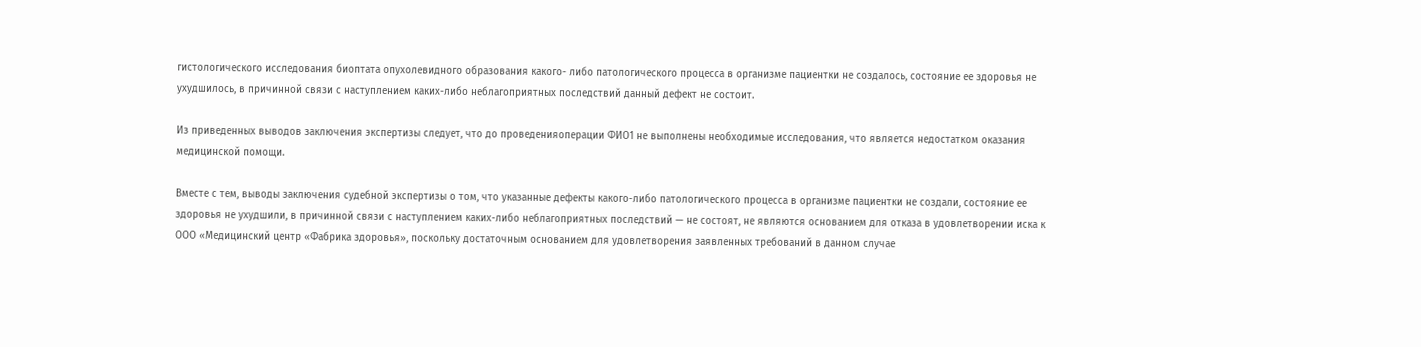гистологического исследования биоптата опухолевидного образования какого- либо патологического процесса в организме пациентки не создалось, состояние ее здоровья не ухудшилось, в причинной связи с наступлением каких-либо неблагоприятных последствий данный дефект не состоит.

Из приведенных выводов заключения экспертизы следует, что до проведенияоперации ФИО1 не выполнены необходимые исследования, что является недостатком оказания медицинской помощи.

Вместе с тем, выводы заключения судебной экспертизы о том, что указанные дефекты какого-либо патологического процесса в организме пациентки не создали, состояние ее здоровья не ухудшили, в причинной связи с наступлением каких-либо неблагоприятных последствий — не состоят, не являются основанием для отказа в удовлетворении иска к ООО «Медицинский центр «Фабрика здоровья», поскольку достаточным основанием для удовлетворения заявленных требований в данном случае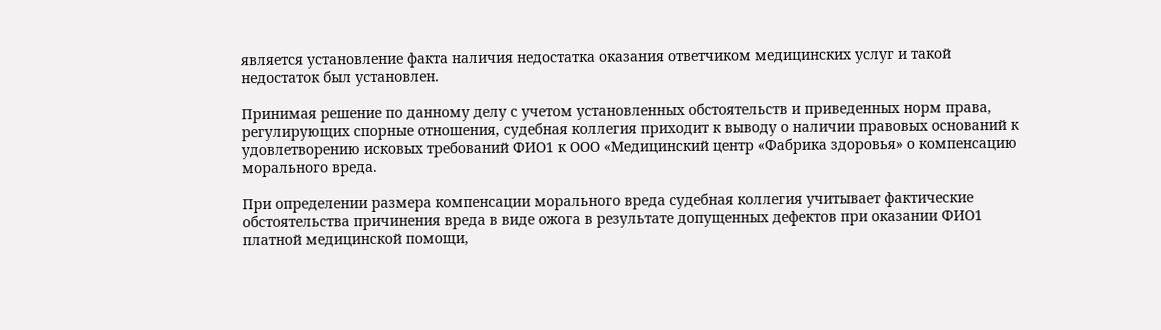является установление факта наличия недостатка оказания ответчиком медицинских услуг и такой недостаток был установлен.

Принимая решение по данному делу с учетом установленных обстоятельств и приведенных норм права, регулирующих спорные отношения, судебная коллегия приходит к выводу о наличии правовых оснований к удовлетворению исковых требований ФИО1 к ООО «Медицинский центр «Фабрика здоровья» о компенсацию морального вреда.

При определении размера компенсации морального вреда судебная коллегия учитывает фактические обстоятельства причинения вреда в виде ожога в результате допущенных дефектов при оказании ФИО1 платной медицинской помощи,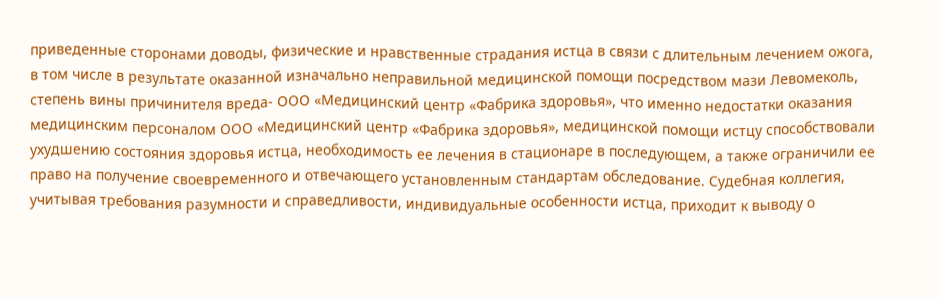приведенные сторонами доводы, физические и нравственные страдания истца в связи с длительным лечением ожога, в том числе в результате оказанной изначально неправильной медицинской помощи посредством мази Левомеколь, степень вины причинителя вреда- ООО «Медицинский центр «Фабрика здоровья», что именно недостатки оказания медицинским персоналом ООО «Медицинский центр «Фабрика здоровья», медицинской помощи истцу способствовали ухудшению состояния здоровья истца, необходимость ее лечения в стационаре в последующем, а также ограничили ее право на получение своевременного и отвечающего установленным стандартам обследование. Судебная коллегия, учитывая требования разумности и справедливости, индивидуальные особенности истца, приходит к выводу о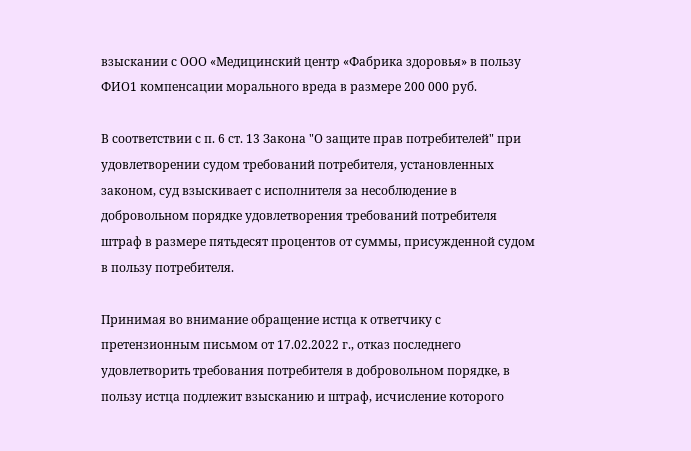взыскании с ООО «Медицинский центр «Фабрика здоровья» в пользу ФИО1 компенсации морального вреда в размере 200 000 руб.

В соответствии с п. 6 ст. 13 Закона "О защите прав потребителей" при удовлетворении судом требований потребителя, установленных законом, суд взыскивает с исполнителя за несоблюдение в добровольном порядке удовлетворения требований потребителя штраф в размере пятьдесят процентов от суммы, присужденной судом в пользу потребителя.

Принимая во внимание обращение истца к ответчику с претензионным письмом от 17.02.2022 г., отказ последнего удовлетворить требования потребителя в добровольном порядке, в пользу истца подлежит взысканию и штраф, исчисление которого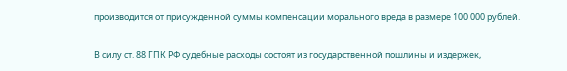производится от присужденной суммы компенсации морального вреда в размере 100 000 рублей.

В силу ст. 88 ГПК РФ судебные расходы состоят из государственной пошлины и издержек,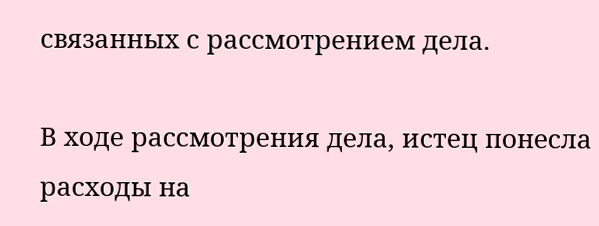связанных с рассмотрением дела.

В ходе рассмотрения дела, истец понесла расходы на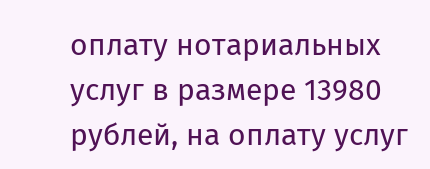оплату нотариальных услуг в размере 13980 рублей, на оплату услуг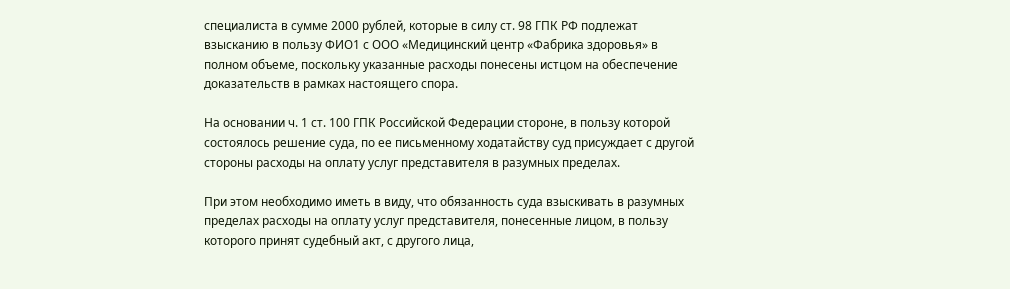специалиста в сумме 2000 рублей, которые в силу ст. 98 ГПК РФ подлежат взысканию в пользу ФИО1 с ООО «Медицинский центр «Фабрика здоровья» в полном объеме, поскольку указанные расходы понесены истцом на обеспечение доказательств в рамках настоящего спора.

На основании ч. 1 ст. 100 ГПК Российской Федерации стороне, в пользу которой состоялось решение суда, по ее письменному ходатайству суд присуждает с другой стороны расходы на оплату услуг представителя в разумных пределах.

При этом необходимо иметь в виду, что обязанность суда взыскивать в разумных пределах расходы на оплату услуг представителя, понесенные лицом, в пользу которого принят судебный акт, с другого лица,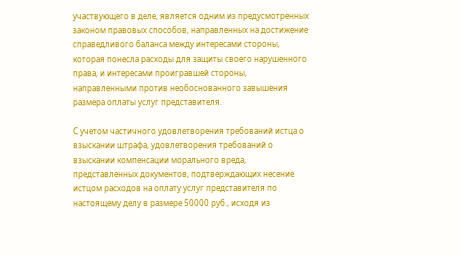участвующего в деле, является одним из предусмотренных законом правовых способов, направленных на достижение справедливого баланса между интересами стороны, которая понесла расходы для защиты своего нарушенного права, и интересами проигравшей стороны, направленными против необоснованного завышения размера оплаты услуг представителя.

С учетом частичного удовлетворения требований истца о взыскании штрафа, удовлетворения требований о взыскании компенсации морального вреда, представленных документов, подтверждающих несение истцом расходов на оплату услуг представителя по настоящему делу в размере 50000 руб., исходя из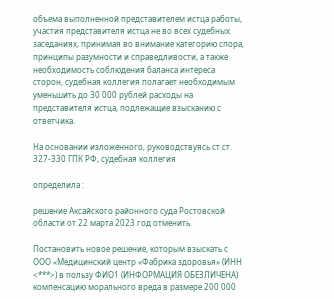объема выполненной представителем истца работы, участия представителя истца не во всех судебных заседаниях, принимая во внимание категорию спора, принципы разумности и справедливости, а также необходимость соблюдения баланса интереса сторон, судебная коллегия полагает необходимым уменьшить до 30 000 рублей расходы на представителя истца, подлежащие взысканию с ответчика.

На основании изложенного, руководствуясь ст.ст. 327-330 ГПК РФ, судебная коллегия

определила :

решение Аксайского районного суда Ростовской области от 22 марта 2023 год отменить.

Постановить новое решение, которым взыскать с ООО «Медицинский центр «Фабрика здоровья» (ИНН <***>) в пользу ФИО1 (ИНФОРМАЦИЯ ОБЕЗЛИЧЕНА) компенсацию морального вреда в размере 200 000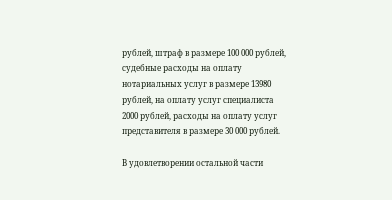рублей, штраф в размере 100 000 рублей, судебные расходы на оплату нотариальных услуг в размере 13980 рублей, на оплату услуг специалиста 2000 рублей, расходы на оплату услуг представителя в размере 30 000 рублей.

В удовлетворении остальной части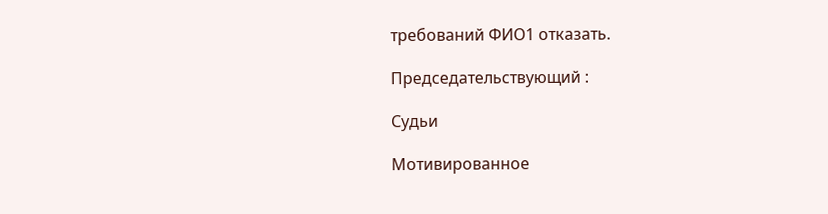требований ФИО1 отказать.

Председательствующий :

Судьи

Мотивированное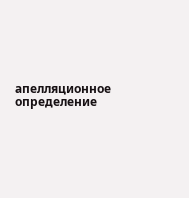апелляционное определение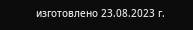изготовлено 23.08.2023 г.